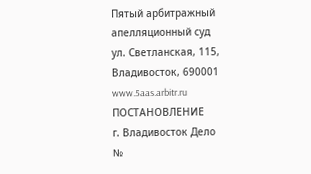Пятый арбитражный апелляционный суд
ул. Светланская, 115, Владивосток, 690001
www.5aas.arbitr.ru
ПОСТАНОВЛЕНИЕ
г. Владивосток Дело
№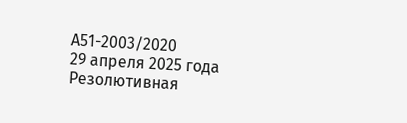А51-2003/2020
29 апреля 2025 года
Резолютивная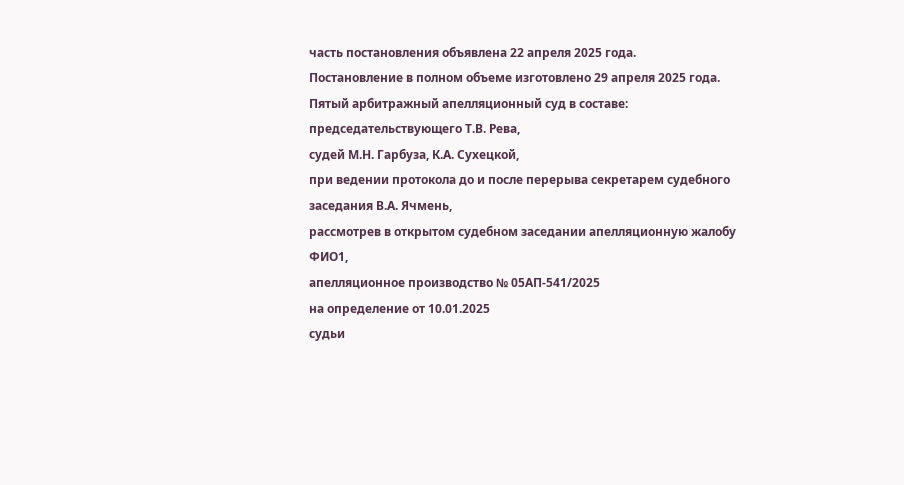часть постановления объявлена 22 апреля 2025 года.
Постановление в полном объеме изготовлено 29 апреля 2025 года.
Пятый арбитражный апелляционный суд в составе:
председательствующего Т.В. Рева,
судей М.Н. Гарбуза, К.А. Сухецкой,
при ведении протокола до и после перерыва секретарем судебного заседания В.А. Ячмень,
рассмотрев в открытом судебном заседании апелляционную жалобу ФИО1,
апелляционное производство № 05АП-541/2025
на определение от 10.01.2025
судьи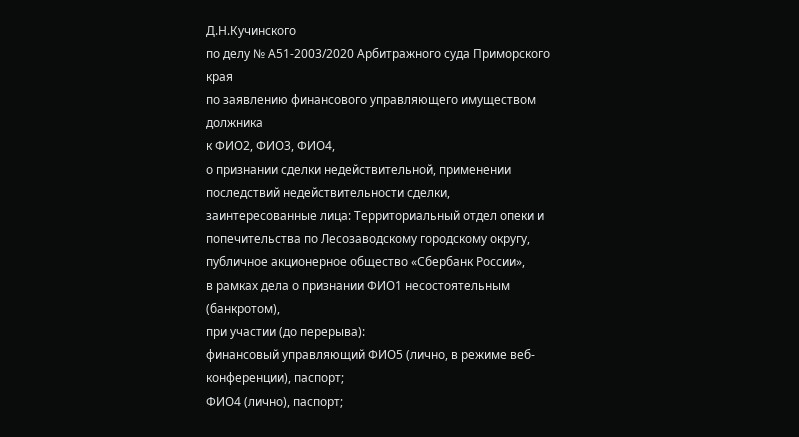Д.Н.Кучинского
по делу № А51-2003/2020 Арбитражного суда Приморского края
по заявлению финансового управляющего имуществом должника
к ФИО2, ФИО3, ФИО4,
о признании сделки недействительной, применении последствий недействительности сделки,
заинтересованные лица: Территориальный отдел опеки и попечительства по Лесозаводскому городскому округу, публичное акционерное общество «Сбербанк России»,
в рамках дела о признании ФИО1 несостоятельным (банкротом),
при участии (до перерыва):
финансовый управляющий ФИО5 (лично, в режиме веб-конференции), паспорт;
ФИО4 (лично), паспорт;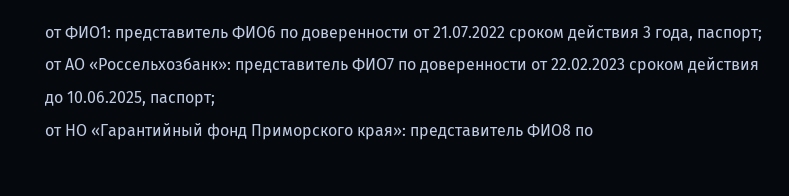от ФИО1: представитель ФИО6 по доверенности от 21.07.2022 сроком действия 3 года, паспорт;
от АО «Россельхозбанк»: представитель ФИО7 по доверенности от 22.02.2023 сроком действия до 10.06.2025, паспорт;
от НО «Гарантийный фонд Приморского края»: представитель ФИО8 по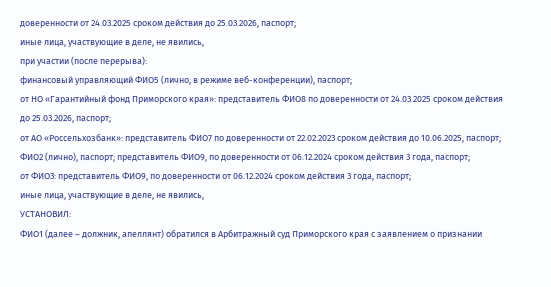доверенности от 24.03.2025 сроком действия до 25.03.2026, паспорт;
иные лица, участвующие в деле, не явились,
при участии (после перерыва):
финансовый управляющий ФИО5 (лично, в режиме веб-конференции), паспорт;
от НО «Гарантийный фонд Приморского края»: представитель ФИО8 по доверенности от 24.03.2025 сроком действия до 25.03.2026, паспорт;
от АО «Россельхозбанк»: представитель ФИО7 по доверенности от 22.02.2023 сроком действия до 10.06.2025, паспорт;
ФИО2 (лично), паспорт; представитель ФИО9, по доверенности от 06.12.2024 сроком действия 3 года, паспорт;
от ФИО3: представитель ФИО9, по доверенности от 06.12.2024 сроком действия 3 года, паспорт;
иные лица, участвующие в деле, не явились,
УСТАНОВИЛ:
ФИО1 (далее – должник, апеллянт) обратился в Арбитражный суд Приморского края с заявлением о признании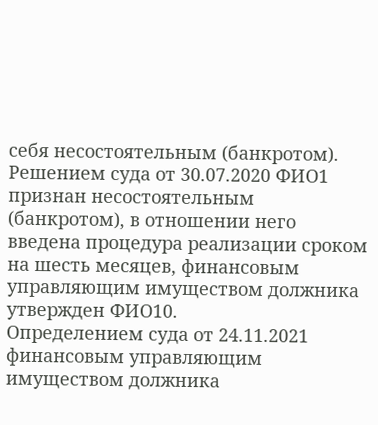себя несостоятельным (банкротом).
Решением суда от 30.07.2020 ФИО1 признан несостоятельным (банкротом), в отношении него введена процедура реализации сроком на шесть месяцев, финансовым управляющим имуществом должника утвержден ФИО10.
Определением суда от 24.11.2021 финансовым управляющим имуществом должника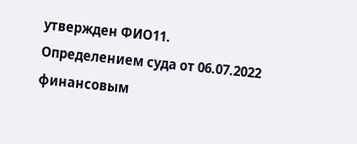утвержден ФИО11.
Определением суда от 06.07.2022 финансовым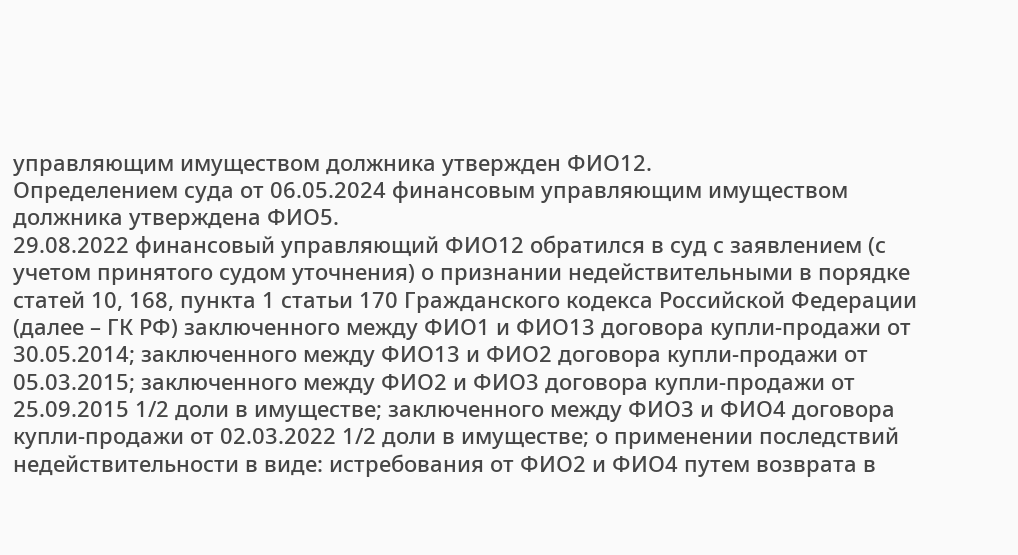управляющим имуществом должника утвержден ФИО12.
Определением суда от 06.05.2024 финансовым управляющим имуществом должника утверждена ФИО5.
29.08.2022 финансовый управляющий ФИО12 обратился в суд с заявлением (с учетом принятого судом уточнения) о признании недействительными в порядке статей 10, 168, пункта 1 статьи 170 Гражданского кодекса Российской Федерации (далее – ГК РФ) заключенного между ФИО1 и ФИО13 договора купли-продажи от 30.05.2014; заключенного между ФИО13 и ФИО2 договора купли-продажи от 05.03.2015; заключенного между ФИО2 и ФИО3 договора купли-продажи от 25.09.2015 1/2 доли в имуществе; заключенного между ФИО3 и ФИО4 договора купли-продажи от 02.03.2022 1/2 доли в имуществе; о применении последствий недействительности в виде: истребования от ФИО2 и ФИО4 путем возврата в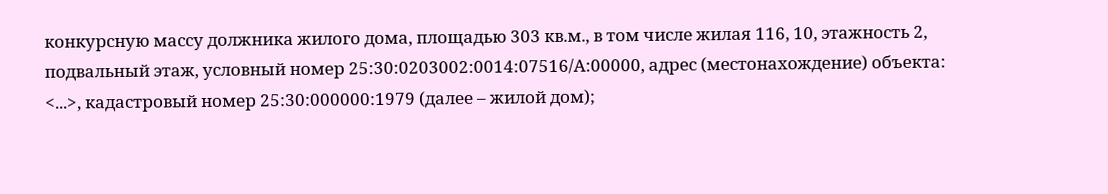конкурсную массу должника жилого дома, площадью 303 кв.м., в том числе жилая 116, 10, этажность 2, подвальный этаж, условный номер 25:30:0203002:0014:07516/А:00000, адрес (местонахождение) объекта: <...>, кадастровый номер 25:30:000000:1979 (далее – жилой дом);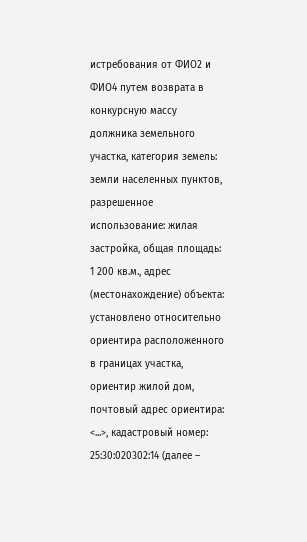истребования от ФИО2 и ФИО4 путем возврата в конкурсную массу должника земельного участка, категория земель: земли населенных пунктов, разрешенное использование: жилая застройка, общая площадь: 1 200 кв.м., адрес (местонахождение) объекта: установлено относительно ориентира расположенного в границах участка, ориентир жилой дом, почтовый адрес ориентира: <...>, кадастровый номер: 25:30:020302:14 (далее –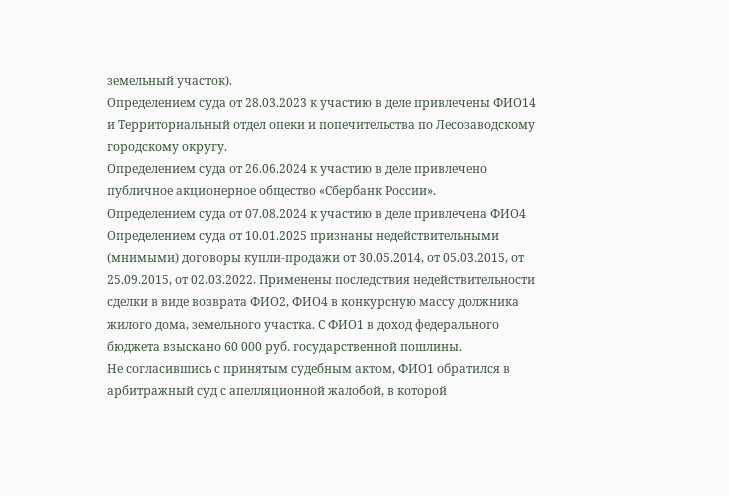земельный участок).
Определением суда от 28.03.2023 к участию в деле привлечены ФИО14 и Территориальный отдел опеки и попечительства по Лесозаводскому городскому округу.
Определением суда от 26.06.2024 к участию в деле привлечено публичное акционерное общество «Сбербанк России».
Определением суда от 07.08.2024 к участию в деле привлечена ФИО4
Определением суда от 10.01.2025 признаны недействительными (мнимыми) договоры купли-продажи от 30.05.2014, от 05.03.2015, от 25.09.2015, от 02.03.2022. Применены последствия недействительности сделки в виде возврата ФИО2, ФИО4 в конкурсную массу должника жилого дома, земельного участка. С ФИО1 в доход федерального бюджета взыскано 60 000 руб. государственной пошлины.
Не согласившись с принятым судебным актом, ФИО1 обратился в арбитражный суд с апелляционной жалобой, в которой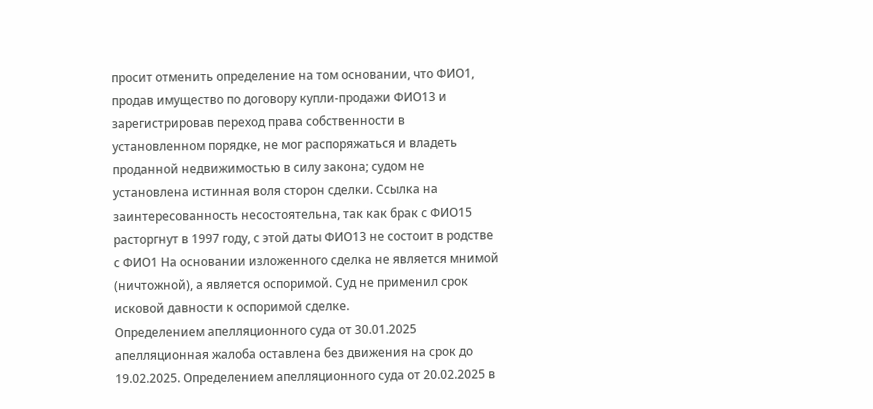просит отменить определение на том основании, что ФИО1, продав имущество по договору купли-продажи ФИО13 и зарегистрировав переход права собственности в установленном порядке, не мог распоряжаться и владеть проданной недвижимостью в силу закона; судом не установлена истинная воля сторон сделки. Ссылка на заинтересованность несостоятельна, так как брак с ФИО15 расторгнут в 1997 году, с этой даты ФИО13 не состоит в родстве с ФИО1 На основании изложенного сделка не является мнимой (ничтожной), а является оспоримой. Суд не применил срок исковой давности к оспоримой сделке.
Определением апелляционного суда от 30.01.2025 апелляционная жалоба оставлена без движения на срок до 19.02.2025. Определением апелляционного суда от 20.02.2025 в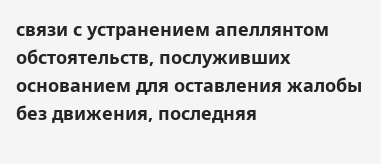связи с устранением апеллянтом обстоятельств, послуживших основанием для оставления жалобы без движения, последняя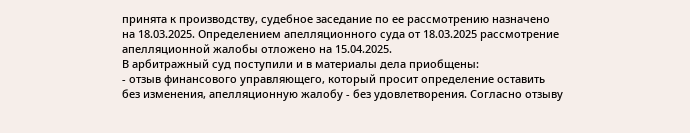принята к производству, судебное заседание по ее рассмотрению назначено на 18.03.2025. Определением апелляционного суда от 18.03.2025 рассмотрение апелляционной жалобы отложено на 15.04.2025.
В арбитражный суд поступили и в материалы дела приобщены:
- отзыв финансового управляющего, который просит определение оставить без изменения, апелляционную жалобу - без удовлетворения. Согласно отзыву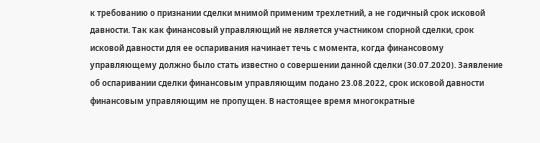к требованию о признании сделки мнимой применим трехлетний, а не годичный срок исковой давности. Так как финансовый управляющий не является участником спорной сделки, срок исковой давности для ее оспаривания начинает течь с момента, когда финансовому управляющему должно было стать известно о совершении данной сделки (30.07.2020). Заявление об оспаривании сделки финансовым управляющим подано 23.08.2022, срок исковой давности финансовым управляющим не пропущен. В настоящее время многократные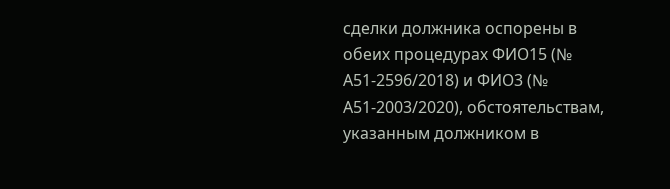сделки должника оспорены в обеих процедурах ФИО15 (№ А51-2596/2018) и ФИО3 (№ А51-2003/2020), обстоятельствам, указанным должником в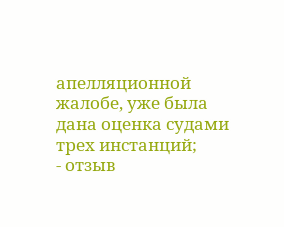апелляционной жалобе, уже была дана оценка судами трех инстанций;
- отзыв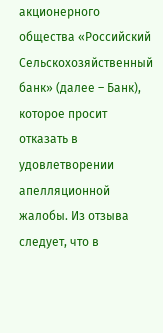акционерного общества «Российский Сельскохозяйственный банк» (далее – Банк), которое просит отказать в удовлетворении апелляционной жалобы. Из отзыва следует, что в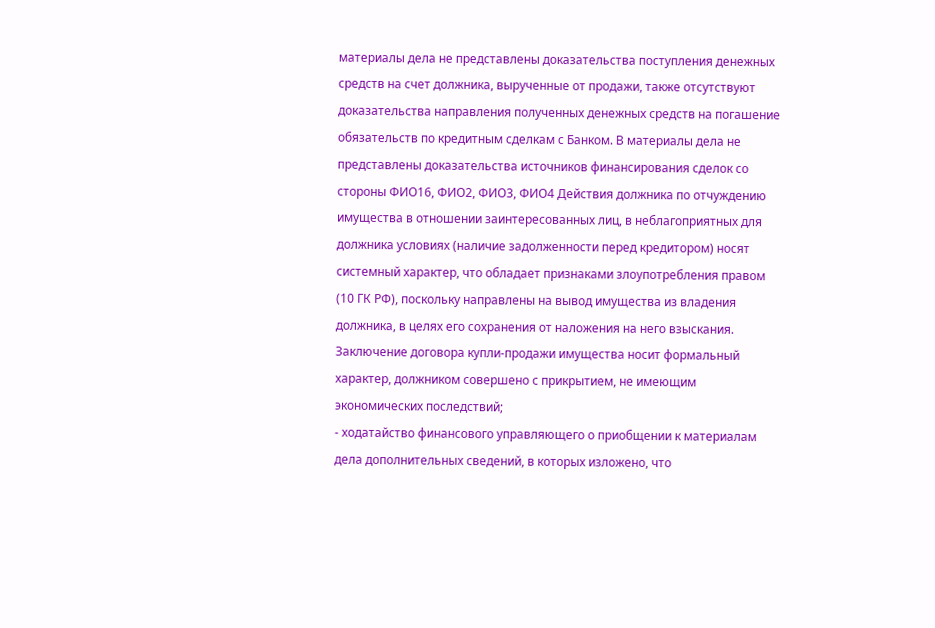материалы дела не представлены доказательства поступления денежных средств на счет должника, вырученные от продажи, также отсутствуют доказательства направления полученных денежных средств на погашение обязательств по кредитным сделкам с Банком. В материалы дела не представлены доказательства источников финансирования сделок со стороны ФИО16, ФИО2, ФИО3, ФИО4 Действия должника по отчуждению имущества в отношении заинтересованных лиц, в неблагоприятных для должника условиях (наличие задолженности перед кредитором) носят системный характер, что обладает признаками злоупотребления правом (10 ГК РФ), поскольку направлены на вывод имущества из владения должника, в целях его сохранения от наложения на него взыскания. Заключение договора купли-продажи имущества носит формальный характер, должником совершено с прикрытием, не имеющим экономических последствий;
- ходатайство финансового управляющего о приобщении к материалам дела дополнительных сведений, в которых изложено, что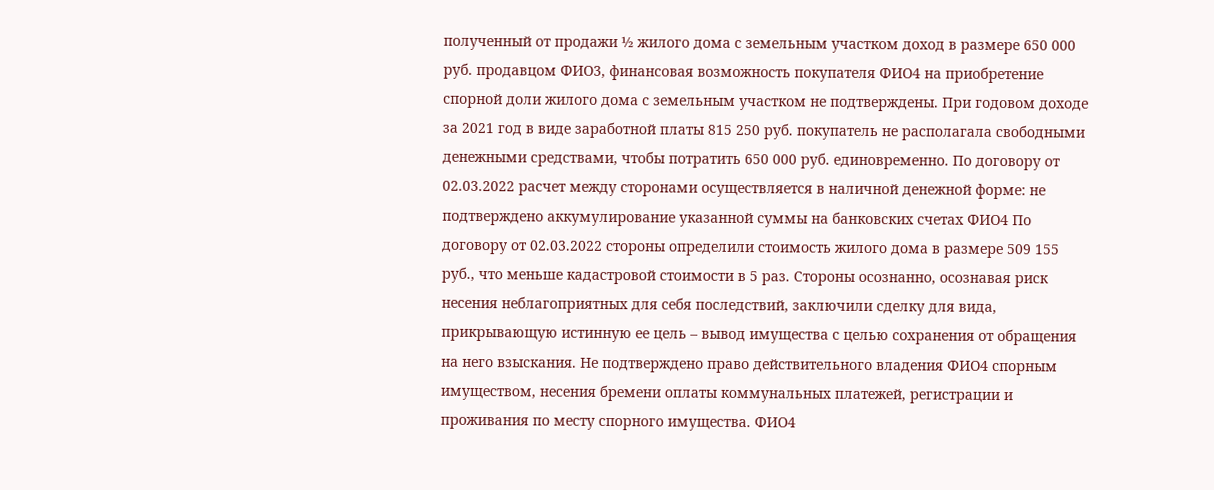полученный от продажи ½ жилого дома с земельным участком доход в размере 650 000 руб. продавцом ФИО3, финансовая возможность покупателя ФИО4 на приобретение спорной доли жилого дома с земельным участком не подтверждены. При годовом доходе за 2021 год в виде заработной платы 815 250 руб. покупатель не располагала свободными денежными средствами, чтобы потратить 650 000 руб. единовременно. По договору от 02.03.2022 расчет между сторонами осуществляется в наличной денежной форме: не подтверждено аккумулирование указанной суммы на банковских счетах ФИО4 По договору от 02.03.2022 стороны определили стоимость жилого дома в размере 509 155 руб., что меньше кадастровой стоимости в 5 раз. Стороны осознанно, осознавая риск несения неблагоприятных для себя последствий, заключили сделку для вида, прикрывающую истинную ее цель – вывод имущества с целью сохранения от обращения на него взыскания. Не подтверждено право действительного владения ФИО4 спорным имуществом, несения бремени оплаты коммунальных платежей, регистрации и проживания по месту спорного имущества. ФИО4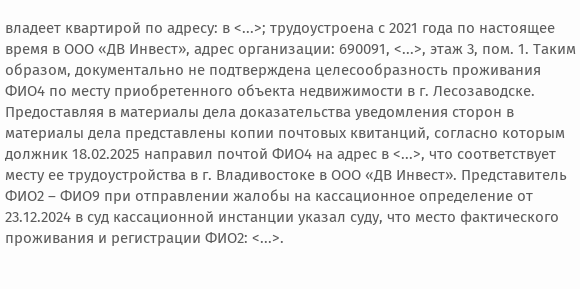владеет квартирой по адресу: в <...>; трудоустроена с 2021 года по настоящее время в ООО «ДВ Инвест», адрес организации: 690091, <...>, этаж 3, пом. 1. Таким образом, документально не подтверждена целесообразность проживания ФИО4 по месту приобретенного объекта недвижимости в г. Лесозаводске. Предоставляя в материалы дела доказательства уведомления сторон в материалы дела представлены копии почтовых квитанций, согласно которым должник 18.02.2025 направил почтой ФИО4 на адрес в <...>, что соответствует месту ее трудоустройства в г. Владивостоке в ООО «ДВ Инвест». Представитель ФИО2 – ФИО9 при отправлении жалобы на кассационное определение от 23.12.2024 в суд кассационной инстанции указал суду, что место фактического проживания и регистрации ФИО2: <...>.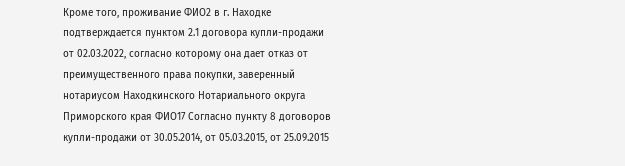Кроме того, проживание ФИО2 в г. Находке подтверждается пунктом 2.1 договора купли-продажи от 02.03.2022, согласно которому она дает отказ от преимущественного права покупки, заверенный нотариусом Находкинского Нотариального округа Приморского края ФИО17 Согласно пункту 8 договоров купли-продажи от 30.05.2014, от 05.03.2015, от 25.09.2015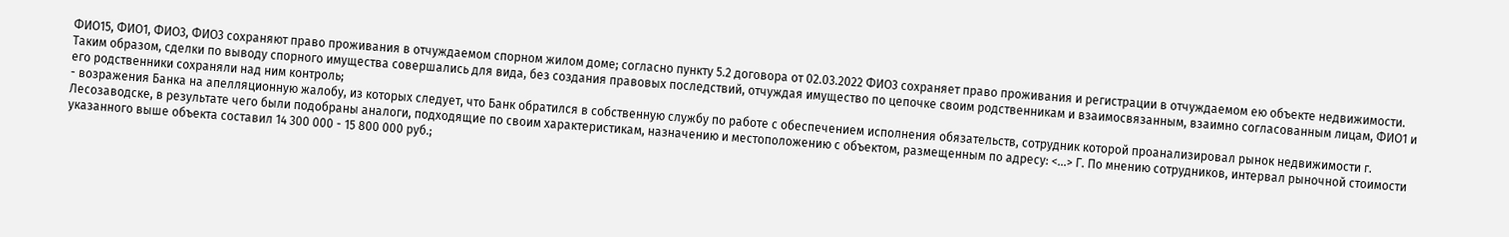ФИО15, ФИО1, ФИО3, ФИО3 сохраняют право проживания в отчуждаемом спорном жилом доме; согласно пункту 5.2 договора от 02.03.2022 ФИО3 сохраняет право проживания и регистрации в отчуждаемом ею объекте недвижимости. Таким образом, сделки по выводу спорного имущества совершались для вида, без создания правовых последствий, отчуждая имущество по цепочке своим родственникам и взаимосвязанным, взаимно согласованным лицам, ФИО1 и его родственники сохраняли над ним контроль;
- возражения Банка на апелляционную жалобу, из которых следует, что Банк обратился в собственную службу по работе с обеспечением исполнения обязательств, сотрудник которой проанализировал рынок недвижимости г. Лесозаводске, в результате чего были подобраны аналоги, подходящие по своим характеристикам, назначению и местоположению с объектом, размещенным по адресу: <...> Г. По мнению сотрудников, интервал рыночной стоимости указанного выше объекта составил 14 300 000 - 15 800 000 руб.;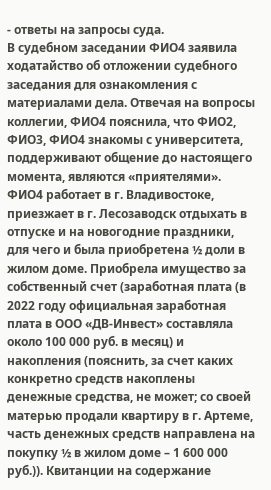- ответы на запросы суда.
В судебном заседании ФИО4 заявила ходатайство об отложении судебного заседания для ознакомления с материалами дела. Отвечая на вопросы коллегии, ФИО4 пояснила, что ФИО2, ФИО3, ФИО4 знакомы с университета, поддерживают общение до настоящего момента, являются «приятелями». ФИО4 работает в г. Владивостоке, приезжает в г. Лесозаводск отдыхать в отпуске и на новогодние праздники, для чего и была приобретена ½ доли в жилом доме. Приобрела имущество за собственный счет (заработная плата (в 2022 году официальная заработная плата в ООО «ДВ-Инвест» составляла около 100 000 руб. в месяц) и накопления (пояснить, за счет каких конкретно средств накоплены денежные средства, не может; со своей матерью продали квартиру в г. Артеме, часть денежных средств направлена на покупку ½ в жилом доме – 1 600 000 руб.)). Квитанции на содержание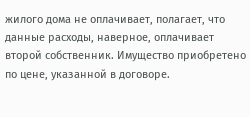жилого дома не оплачивает, полагает, что данные расходы, наверное, оплачивает второй собственник. Имущество приобретено по цене, указанной в договоре.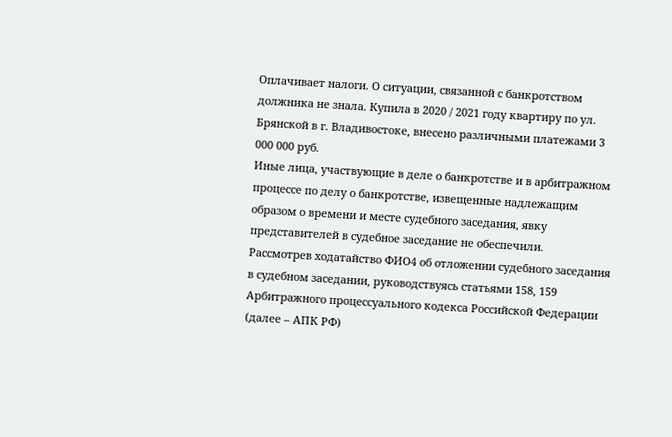Оплачивает налоги. О ситуации, связанной с банкротством должника не знала. Купила в 2020 / 2021 году квартиру по ул. Брянской в г. Владивостоке, внесено различными платежами 3 000 000 руб.
Иные лица, участвующие в деле о банкротстве и в арбитражном процессе по делу о банкротстве, извещенные надлежащим образом о времени и месте судебного заседания, явку представителей в судебное заседание не обеспечили.
Рассмотрев ходатайство ФИО4 об отложении судебного заседания в судебном заседании, руководствуясь статьями 158, 159 Арбитражного процессуального кодекса Российской Федерации (далее – АПК РФ)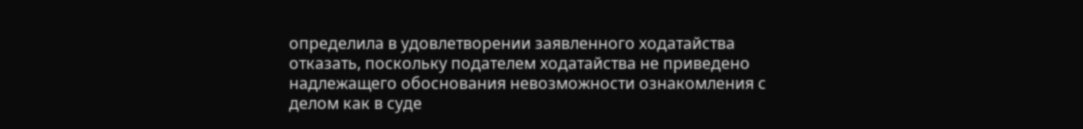определила в удовлетворении заявленного ходатайства отказать, поскольку подателем ходатайства не приведено надлежащего обоснования невозможности ознакомления с делом как в суде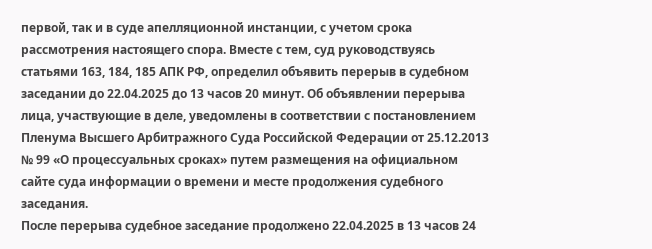первой, так и в суде апелляционной инстанции, с учетом срока рассмотрения настоящего спора. Вместе с тем, суд руководствуясь статьями 163, 184, 185 АПК РФ, определил объявить перерыв в судебном заседании до 22.04.2025 до 13 часов 20 минут. Об объявлении перерыва лица, участвующие в деле, уведомлены в соответствии с постановлением Пленума Высшего Арбитражного Суда Российской Федерации от 25.12.2013 № 99 «О процессуальных сроках» путем размещения на официальном сайте суда информации о времени и месте продолжения судебного заседания.
После перерыва судебное заседание продолжено 22.04.2025 в 13 часов 24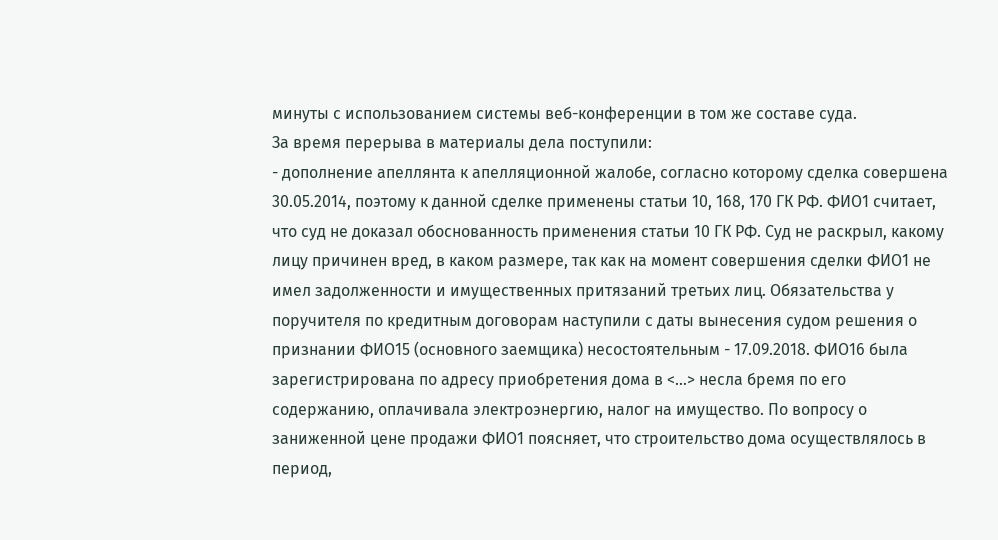минуты с использованием системы веб-конференции в том же составе суда.
За время перерыва в материалы дела поступили:
- дополнение апеллянта к апелляционной жалобе, согласно которому сделка совершена 30.05.2014, поэтому к данной сделке применены статьи 10, 168, 170 ГК РФ. ФИО1 считает, что суд не доказал обоснованность применения статьи 10 ГК РФ. Суд не раскрыл, какому лицу причинен вред, в каком размере, так как на момент совершения сделки ФИО1 не имел задолженности и имущественных притязаний третьих лиц. Обязательства у поручителя по кредитным договорам наступили с даты вынесения судом решения о признании ФИО15 (основного заемщика) несостоятельным - 17.09.2018. ФИО16 была зарегистрирована по адресу приобретения дома в <...> несла бремя по его содержанию, оплачивала электроэнергию, налог на имущество. По вопросу о заниженной цене продажи ФИО1 поясняет, что строительство дома осуществлялось в период,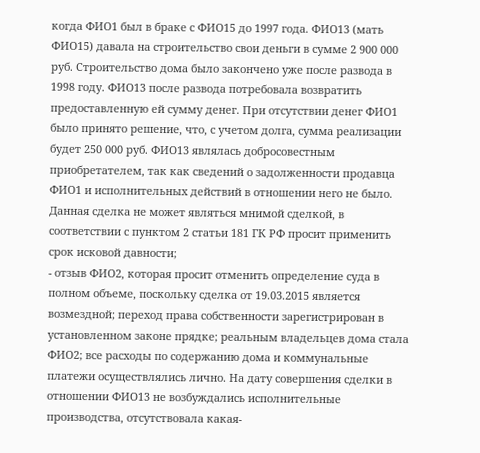когда ФИО1 был в браке с ФИО15 до 1997 года. ФИО13 (мать ФИО15) давала на строительство свои деньги в сумме 2 900 000 руб. Строительство дома было закончено уже после развода в 1998 году. ФИО13 после развода потребовала возвратить предоставленную ей сумму денег. При отсутствии денег ФИО1 было принято решение, что, с учетом долга, сумма реализации будет 250 000 руб. ФИО13 являлась добросовестным приобретателем, так как сведений о задолженности продавца ФИО1 и исполнительных действий в отношении него не было. Данная сделка не может являться мнимой сделкой, в соответствии с пунктом 2 статьи 181 ГК РФ просит применить срок исковой давности;
- отзыв ФИО2, которая просит отменить определение суда в полном объеме, поскольку сделка от 19.03.2015 является возмездной; переход права собственности зарегистрирован в установленном законе прядке; реальным владельцев дома стала ФИО2; все расходы по содержанию дома и коммунальные платежи осуществлялись лично. На дату совершения сделки в отношении ФИО13 не возбуждались исполнительные производства, отсутствовала какая-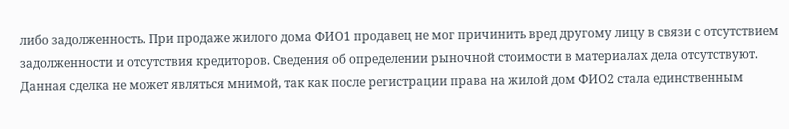либо задолженность. При продаже жилого дома ФИО1 продавец не мог причинить вред другому лицу в связи с отсутствием задолженности и отсутствия кредиторов. Сведения об определении рыночной стоимости в материалах дела отсутствуют. Данная сделка не может являться мнимой, так как после регистрации права на жилой дом ФИО2 стала единственным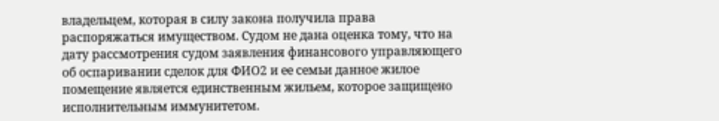владельцем, которая в силу закона получила права распоряжаться имуществом. Судом не дана оценка тому, что на дату рассмотрения судом заявления финансового управляющего об оспаривании сделок для ФИО2 и ее семьи данное жилое помещение является единственным жильем, которое защищено исполнительным иммунитетом.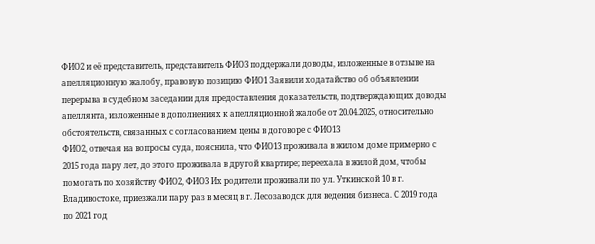ФИО2 и её представитель, представитель ФИО3 поддержали доводы, изложенные в отзыве на апелляционную жалобу, правовую позицию ФИО1 Заявили ходатайство об объявлении перерыва в судебном заседании для предоставления доказательств, подтверждающих доводы апеллянта, изложенные в дополнениях к апелляционной жалобе от 20.04.2025, относительно обстоятельств, связанных с согласованием цены в договоре с ФИО13
ФИО2, отвечая на вопросы суда, пояснила, что ФИО13 проживала в жилом доме примерно с 2015 года пару лет, до этого проживала в другой квартире; переехала в жилой дом, чтобы помогать по хозяйству ФИО2, ФИО3 Их родители проживали по ул. Уткинской 10 в г. Владивостоке, приезжали пару раз в месяц в г. Лесозаводск для ведения бизнеса. С 2019 года по 2021 год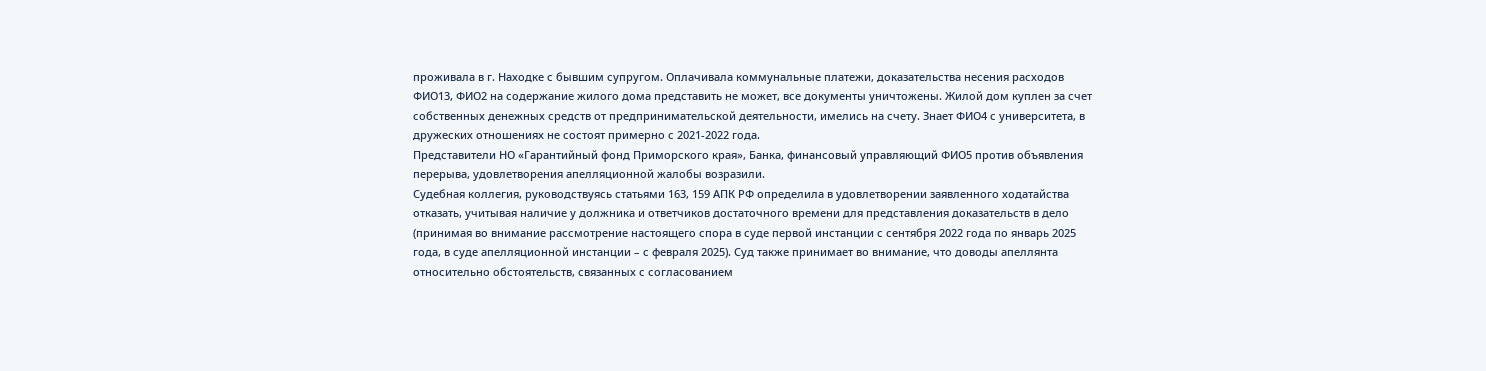проживала в г. Находке с бывшим супругом. Оплачивала коммунальные платежи, доказательства несения расходов ФИО13, ФИО2 на содержание жилого дома представить не может, все документы уничтожены. Жилой дом куплен за счет собственных денежных средств от предпринимательской деятельности, имелись на счету. Знает ФИО4 с университета, в дружеских отношениях не состоят примерно с 2021-2022 года.
Представители НО «Гарантийный фонд Приморского края», Банка, финансовый управляющий ФИО5 против объявления перерыва, удовлетворения апелляционной жалобы возразили.
Судебная коллегия, руководствуясь статьями 163, 159 АПК РФ определила в удовлетворении заявленного ходатайства отказать, учитывая наличие у должника и ответчиков достаточного времени для представления доказательств в дело (принимая во внимание рассмотрение настоящего спора в суде первой инстанции с сентября 2022 года по январь 2025 года, в суде апелляционной инстанции – с февраля 2025). Суд также принимает во внимание, что доводы апеллянта относительно обстоятельств, связанных с согласованием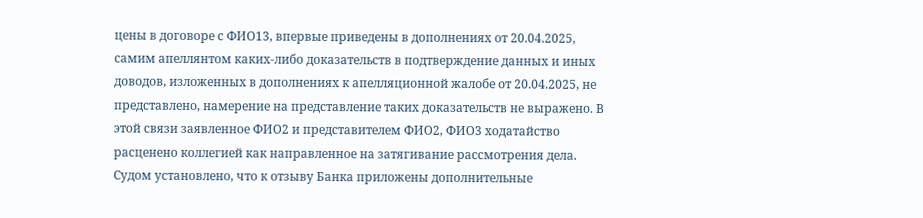цены в договоре с ФИО13, впервые приведены в дополнениях от 20.04.2025, самим апеллянтом каких-либо доказательств в подтверждение данных и иных доводов, изложенных в дополнениях к апелляционной жалобе от 20.04.2025, не представлено, намерение на представление таких доказательств не выражено. В этой связи заявленное ФИО2 и представителем ФИО2, ФИО3 ходатайство расценено коллегией как направленное на затягивание рассмотрения дела.
Судом установлено, что к отзыву Банка приложены дополнительные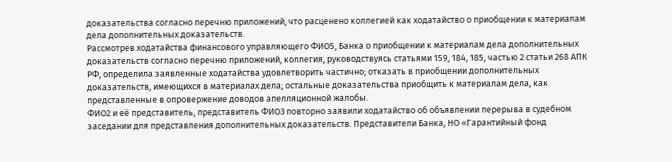доказательства согласно перечню приложений, что расценено коллегией как ходатайство о приобщении к материалам дела дополнительных доказательств.
Рассмотрев ходатайства финансового управляющего ФИО5, Банка о приобщении к материалам дела дополнительных доказательств согласно перечню приложений, коллегия, руководствуясь статьями 159, 184, 185, частью 2 статьи 268 АПК РФ, определила заявленные ходатайства удовлетворить частично; отказать в приобщении дополнительных доказательств, имеющихся в материалах дела; остальные доказательства приобщить к материалам дела, как представленные в опровержение доводов апелляционной жалобы.
ФИО2 и её представитель, представитель ФИО3 повторно заявили ходатайство об объявлении перерыва в судебном заседании для представления дополнительных доказательств. Представители Банка, НО «Гарантийный фонд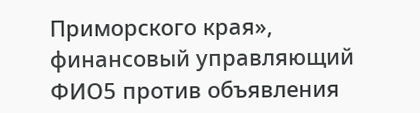Приморского края», финансовый управляющий ФИО5 против объявления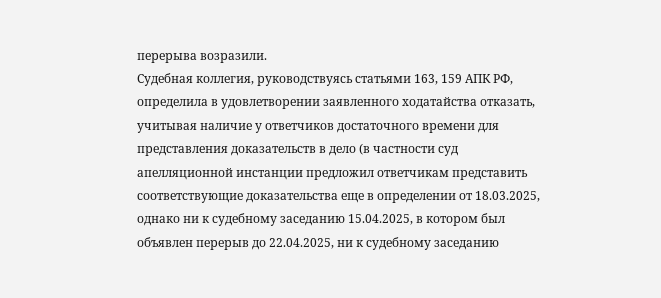перерыва возразили.
Судебная коллегия, руководствуясь статьями 163, 159 АПК РФ, определила в удовлетворении заявленного ходатайства отказать, учитывая наличие у ответчиков достаточного времени для представления доказательств в дело (в частности суд апелляционной инстанции предложил ответчикам представить соответствующие доказательства еще в определении от 18.03.2025, однако ни к судебному заседанию 15.04.2025, в котором был объявлен перерыв до 22.04.2025, ни к судебному заседанию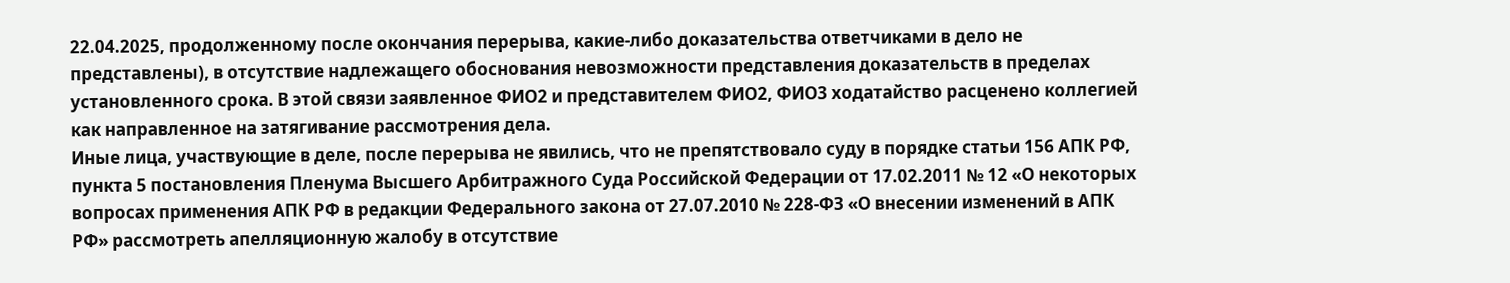22.04.2025, продолженному после окончания перерыва, какие-либо доказательства ответчиками в дело не представлены), в отсутствие надлежащего обоснования невозможности представления доказательств в пределах установленного срока. В этой связи заявленное ФИО2 и представителем ФИО2, ФИО3 ходатайство расценено коллегией как направленное на затягивание рассмотрения дела.
Иные лица, участвующие в деле, после перерыва не явились, что не препятствовало суду в порядке статьи 156 АПК РФ, пункта 5 постановления Пленума Высшего Арбитражного Суда Российской Федерации от 17.02.2011 № 12 «О некоторых вопросах применения АПК РФ в редакции Федерального закона от 27.07.2010 № 228-ФЗ «О внесении изменений в АПК РФ» рассмотреть апелляционную жалобу в отсутствие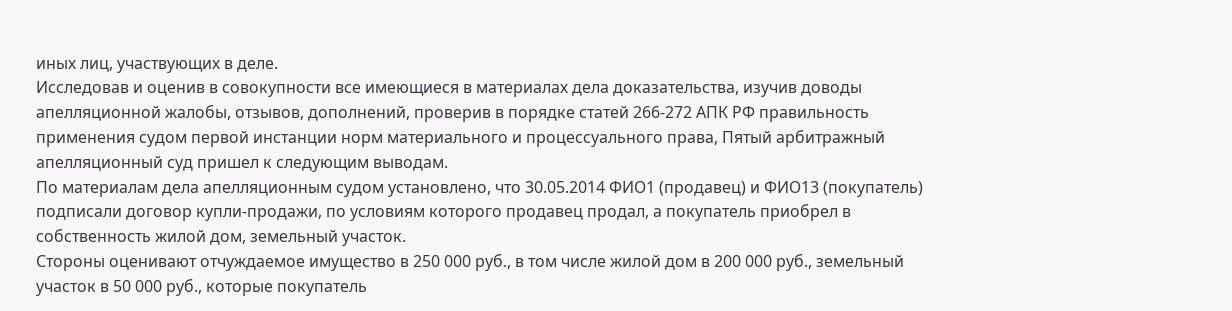иных лиц, участвующих в деле.
Исследовав и оценив в совокупности все имеющиеся в материалах дела доказательства, изучив доводы апелляционной жалобы, отзывов, дополнений, проверив в порядке статей 266-272 АПК РФ правильность применения судом первой инстанции норм материального и процессуального права, Пятый арбитражный апелляционный суд пришел к следующим выводам.
По материалам дела апелляционным судом установлено, что 30.05.2014 ФИО1 (продавец) и ФИО13 (покупатель) подписали договор купли-продажи, по условиям которого продавец продал, а покупатель приобрел в собственность жилой дом, земельный участок.
Стороны оценивают отчуждаемое имущество в 250 000 руб., в том числе жилой дом в 200 000 руб., земельный участок в 50 000 руб., которые покупатель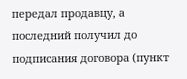передал продавцу, а последний получил до подписания договора (пункт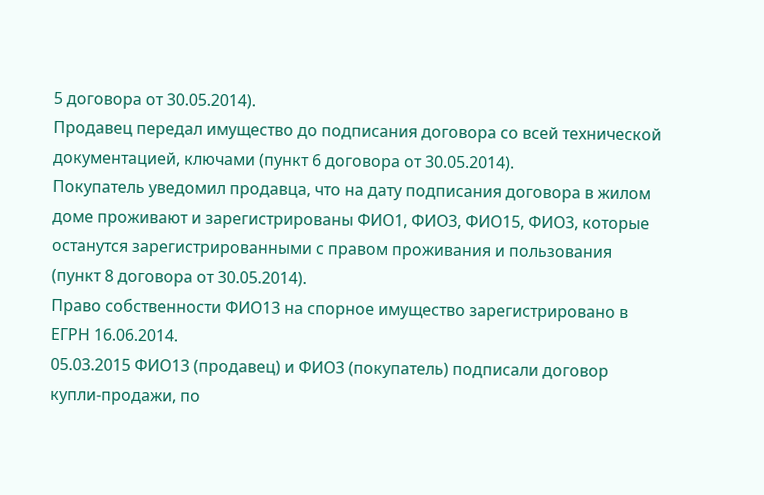5 договора от 30.05.2014).
Продавец передал имущество до подписания договора со всей технической документацией, ключами (пункт 6 договора от 30.05.2014).
Покупатель уведомил продавца, что на дату подписания договора в жилом доме проживают и зарегистрированы ФИО1, ФИО3, ФИО15, ФИО3, которые останутся зарегистрированными с правом проживания и пользования (пункт 8 договора от 30.05.2014).
Право собственности ФИО13 на спорное имущество зарегистрировано в ЕГРН 16.06.2014.
05.03.2015 ФИО13 (продавец) и ФИО3 (покупатель) подписали договор купли-продажи, по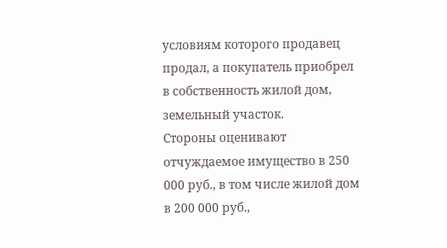условиям которого продавец продал, а покупатель приобрел в собственность жилой дом, земельный участок.
Стороны оценивают отчуждаемое имущество в 250 000 руб., в том числе жилой дом в 200 000 руб.,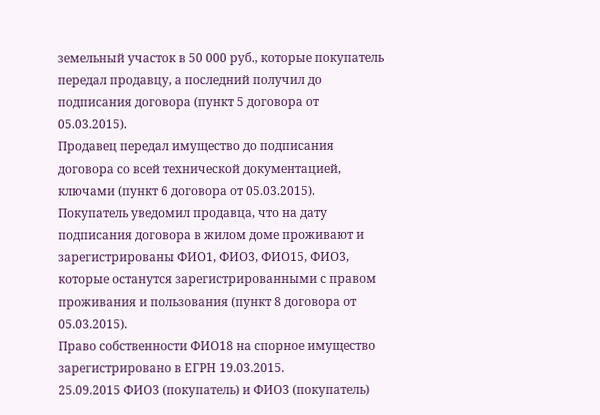земельный участок в 50 000 руб., которые покупатель передал продавцу, а последний получил до подписания договора (пункт 5 договора от 05.03.2015).
Продавец передал имущество до подписания договора со всей технической документацией, ключами (пункт 6 договора от 05.03.2015).
Покупатель уведомил продавца, что на дату подписания договора в жилом доме проживают и зарегистрированы ФИО1, ФИО3, ФИО15, ФИО3, которые останутся зарегистрированными с правом проживания и пользования (пункт 8 договора от 05.03.2015).
Право собственности ФИО18 на спорное имущество зарегистрировано в ЕГРН 19.03.2015.
25.09.2015 ФИО3 (покупатель) и ФИО3 (покупатель)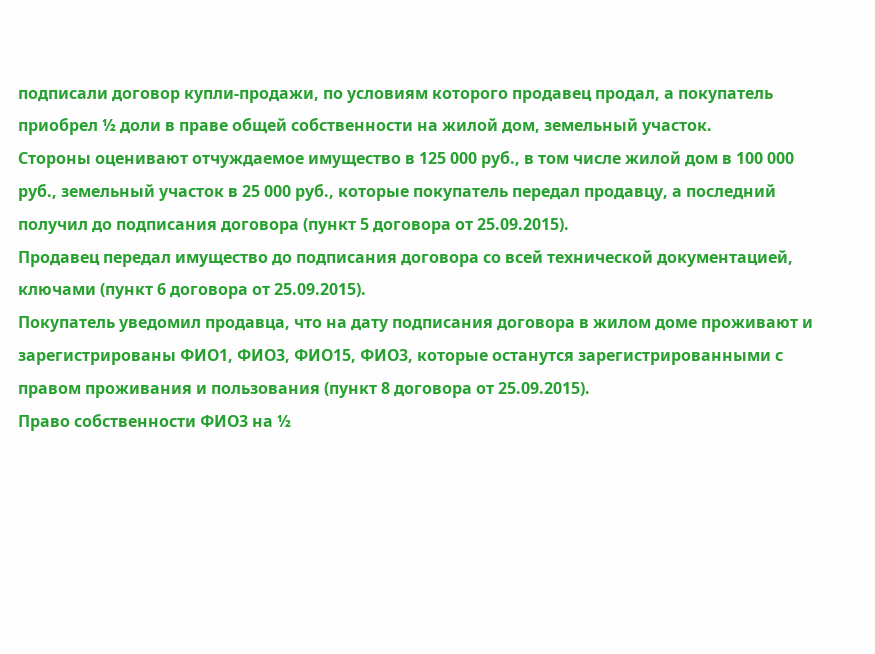подписали договор купли-продажи, по условиям которого продавец продал, а покупатель приобрел ½ доли в праве общей собственности на жилой дом, земельный участок.
Стороны оценивают отчуждаемое имущество в 125 000 руб., в том числе жилой дом в 100 000 руб., земельный участок в 25 000 руб., которые покупатель передал продавцу, а последний получил до подписания договора (пункт 5 договора от 25.09.2015).
Продавец передал имущество до подписания договора со всей технической документацией, ключами (пункт 6 договора от 25.09.2015).
Покупатель уведомил продавца, что на дату подписания договора в жилом доме проживают и зарегистрированы ФИО1, ФИО3, ФИО15, ФИО3, которые останутся зарегистрированными с правом проживания и пользования (пункт 8 договора от 25.09.2015).
Право собственности ФИО3 на ½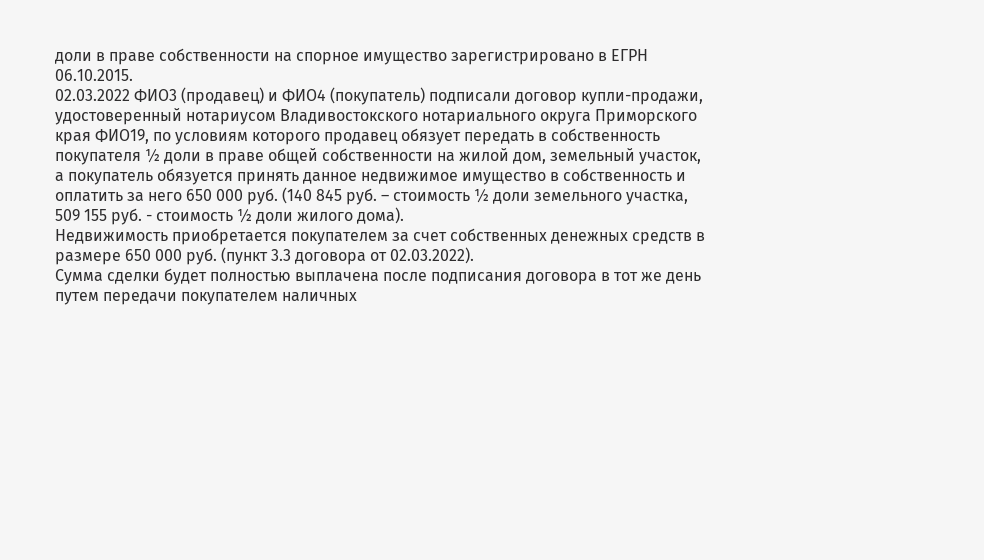доли в праве собственности на спорное имущество зарегистрировано в ЕГРН 06.10.2015.
02.03.2022 ФИО3 (продавец) и ФИО4 (покупатель) подписали договор купли-продажи, удостоверенный нотариусом Владивостокского нотариального округа Приморского края ФИО19, по условиям которого продавец обязует передать в собственность покупателя ½ доли в праве общей собственности на жилой дом, земельный участок, а покупатель обязуется принять данное недвижимое имущество в собственность и оплатить за него 650 000 руб. (140 845 руб. – стоимость ½ доли земельного участка, 509 155 руб. - стоимость ½ доли жилого дома).
Недвижимость приобретается покупателем за счет собственных денежных средств в размере 650 000 руб. (пункт 3.3 договора от 02.03.2022).
Сумма сделки будет полностью выплачена после подписания договора в тот же день путем передачи покупателем наличных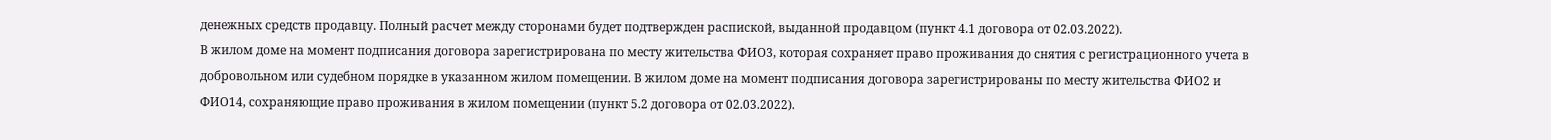денежных средств продавцу. Полный расчет между сторонами будет подтвержден распиской, выданной продавцом (пункт 4.1 договора от 02.03.2022).
В жилом доме на момент подписания договора зарегистрирована по месту жительства ФИО3, которая сохраняет право проживания до снятия с регистрационного учета в добровольном или судебном порядке в указанном жилом помещении. В жилом доме на момент подписания договора зарегистрированы по месту жительства ФИО2 и ФИО14, сохраняющие право проживания в жилом помещении (пункт 5.2 договора от 02.03.2022).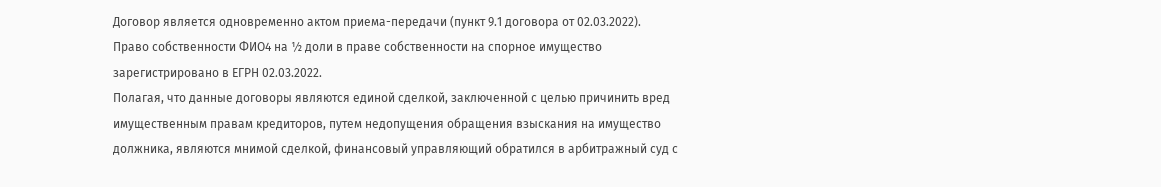Договор является одновременно актом приема-передачи (пункт 9.1 договора от 02.03.2022).
Право собственности ФИО4 на ½ доли в праве собственности на спорное имущество зарегистрировано в ЕГРН 02.03.2022.
Полагая, что данные договоры являются единой сделкой, заключенной с целью причинить вред имущественным правам кредиторов, путем недопущения обращения взыскания на имущество должника, являются мнимой сделкой, финансовый управляющий обратился в арбитражный суд с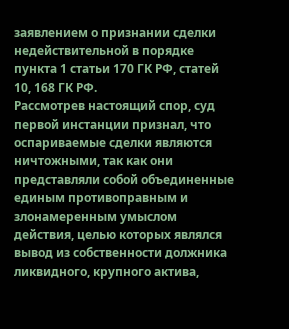заявлением о признании сделки недействительной в порядке пункта 1 статьи 170 ГК РФ, статей 10, 168 ГК РФ.
Рассмотрев настоящий спор, суд первой инстанции признал, что оспариваемые сделки являются ничтожными, так как они представляли собой объединенные единым противоправным и злонамеренным умыслом действия, целью которых являлся вывод из собственности должника ликвидного, крупного актива,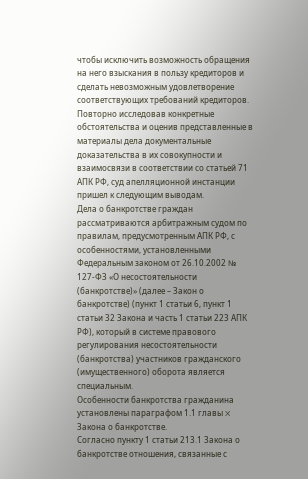чтобы исключить возможность обращения на него взыскания в пользу кредиторов и сделать невозможным удовлетворение соответствующих требований кредиторов.
Повторно исследовав конкретные обстоятельства и оценив представленные в материалы дела документальные доказательства в их совокупности и взаимосвязи в соответствии со статьей 71 АПК РФ, суд апелляционной инстанции пришел к следующим выводам.
Дела о банкротстве граждан рассматриваются арбитражным судом по правилам, предусмотренным АПК РФ, с особенностями, установленными Федеральным законом от 26.10.2002 № 127-ФЗ «О несостоятельности (банкротстве)» (далее – Закон о банкротстве) (пункт 1 статьи 6, пункт 1 статьи 32 Закона и часть 1 статьи 223 АПК РФ), который в системе правового регулирования несостоятельности (банкротства) участников гражданского (имущественного) оборота является специальным.
Особенности банкротства гражданина установлены параграфом 1.1 главы X Закона о банкротстве.
Согласно пункту 1 статьи 213.1 Закона о банкротстве отношения, связанные с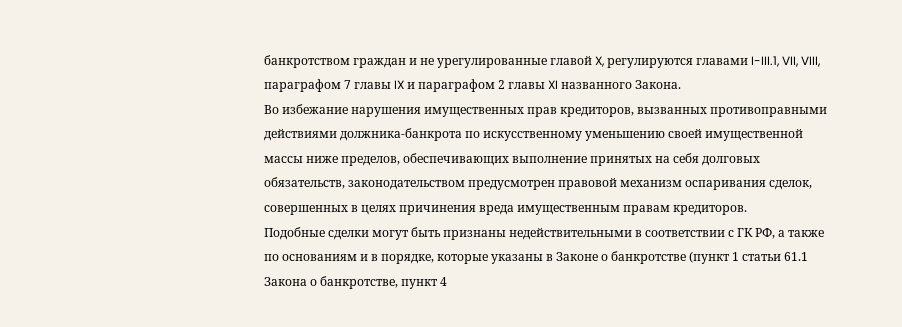банкротством граждан и не урегулированные главой X, регулируются главами I-III.1, VII, VIII, параграфом 7 главы IX и параграфом 2 главы XI названного Закона.
Во избежание нарушения имущественных прав кредиторов, вызванных противоправными действиями должника-банкрота по искусственному уменьшению своей имущественной массы ниже пределов, обеспечивающих выполнение принятых на себя долговых обязательств, законодательством предусмотрен правовой механизм оспаривания сделок, совершенных в целях причинения вреда имущественным правам кредиторов.
Подобные сделки могут быть признаны недействительными в соответствии с ГК РФ, а также по основаниям и в порядке, которые указаны в Законе о банкротстве (пункт 1 статьи 61.1 Закона о банкротстве, пункт 4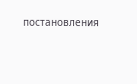постановления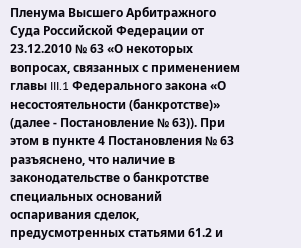Пленума Высшего Арбитражного Суда Российской Федерации от 23.12.2010 № 63 «О некоторых вопросах, связанных с применением главы III.1 Федерального закона «О несостоятельности (банкротстве)» (далее - Постановление № 63)). При этом в пункте 4 Постановления № 63 разъяснено, что наличие в законодательстве о банкротстве специальных оснований оспаривания сделок, предусмотренных статьями 61.2 и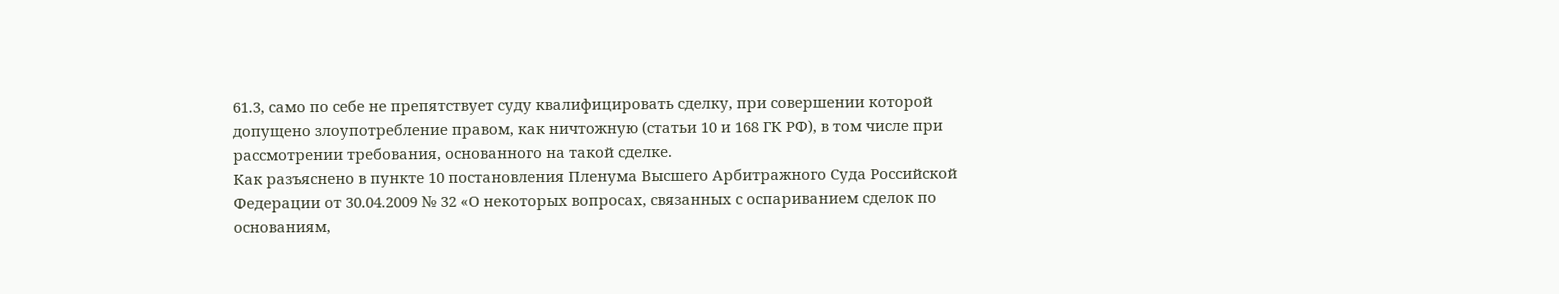61.3, само по себе не препятствует суду квалифицировать сделку, при совершении которой допущено злоупотребление правом, как ничтожную (статьи 10 и 168 ГК РФ), в том числе при рассмотрении требования, основанного на такой сделке.
Как разъяснено в пункте 10 постановления Пленума Высшего Арбитражного Суда Российской Федерации от 30.04.2009 № 32 «О некоторых вопросах, связанных с оспариванием сделок по основаниям,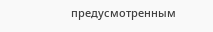предусмотренным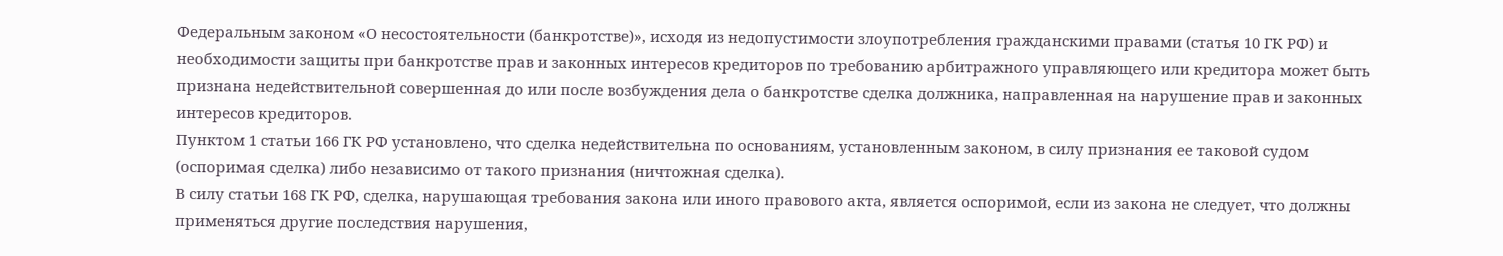Федеральным законом «О несостоятельности (банкротстве)», исходя из недопустимости злоупотребления гражданскими правами (статья 10 ГК РФ) и необходимости защиты при банкротстве прав и законных интересов кредиторов по требованию арбитражного управляющего или кредитора может быть признана недействительной совершенная до или после возбуждения дела о банкротстве сделка должника, направленная на нарушение прав и законных интересов кредиторов.
Пунктом 1 статьи 166 ГК РФ установлено, что сделка недействительна по основаниям, установленным законом, в силу признания ее таковой судом (оспоримая сделка) либо независимо от такого признания (ничтожная сделка).
В силу статьи 168 ГК РФ, сделка, нарушающая требования закона или иного правового акта, является оспоримой, если из закона не следует, что должны применяться другие последствия нарушения,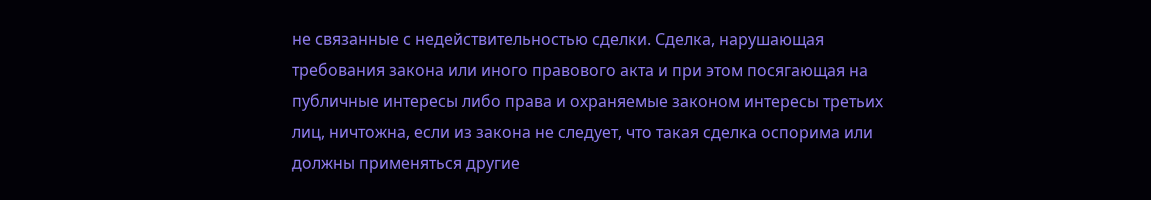не связанные с недействительностью сделки. Сделка, нарушающая требования закона или иного правового акта и при этом посягающая на публичные интересы либо права и охраняемые законом интересы третьих лиц, ничтожна, если из закона не следует, что такая сделка оспорима или должны применяться другие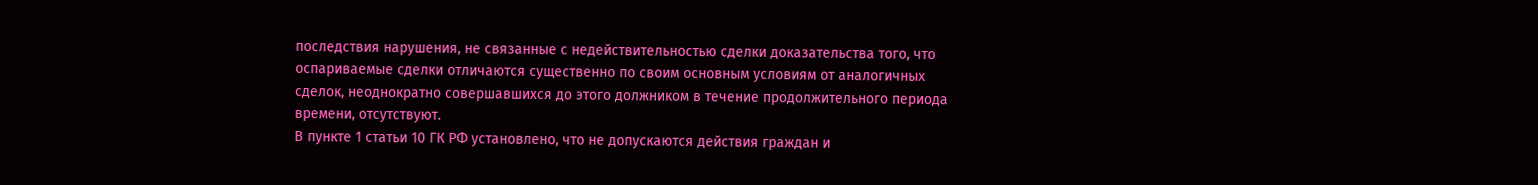последствия нарушения, не связанные с недействительностью сделки доказательства того, что оспариваемые сделки отличаются существенно по своим основным условиям от аналогичных сделок, неоднократно совершавшихся до этого должником в течение продолжительного периода времени, отсутствуют.
В пункте 1 статьи 10 ГК РФ установлено, что не допускаются действия граждан и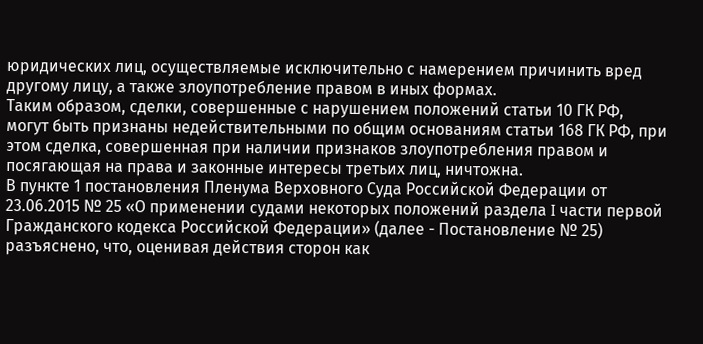юридических лиц, осуществляемые исключительно с намерением причинить вред другому лицу, а также злоупотребление правом в иных формах.
Таким образом, сделки, совершенные с нарушением положений статьи 10 ГК РФ, могут быть признаны недействительными по общим основаниям статьи 168 ГК РФ, при этом сделка, совершенная при наличии признаков злоупотребления правом и посягающая на права и законные интересы третьих лиц, ничтожна.
В пункте 1 постановления Пленума Верховного Суда Российской Федерации от 23.06.2015 № 25 «О применении судами некоторых положений раздела I части первой Гражданского кодекса Российской Федерации» (далее - Постановление № 25) разъяснено, что, оценивая действия сторон как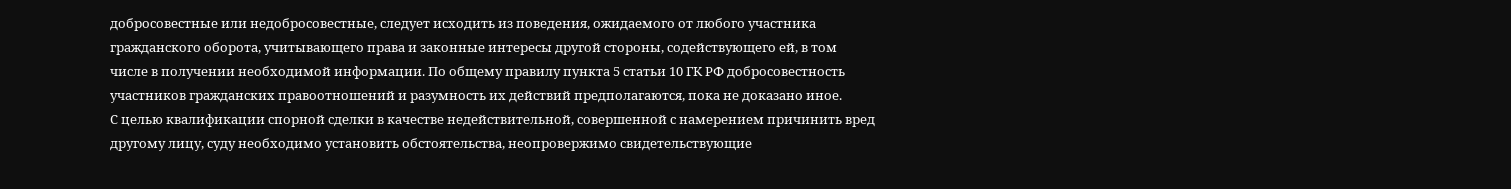добросовестные или недобросовестные, следует исходить из поведения, ожидаемого от любого участника гражданского оборота, учитывающего права и законные интересы другой стороны, содействующего ей, в том числе в получении необходимой информации. По общему правилу пункта 5 статьи 10 ГК РФ добросовестность участников гражданских правоотношений и разумность их действий предполагаются, пока не доказано иное.
С целью квалификации спорной сделки в качестве недействительной, совершенной с намерением причинить вред другому лицу, суду необходимо установить обстоятельства, неопровержимо свидетельствующие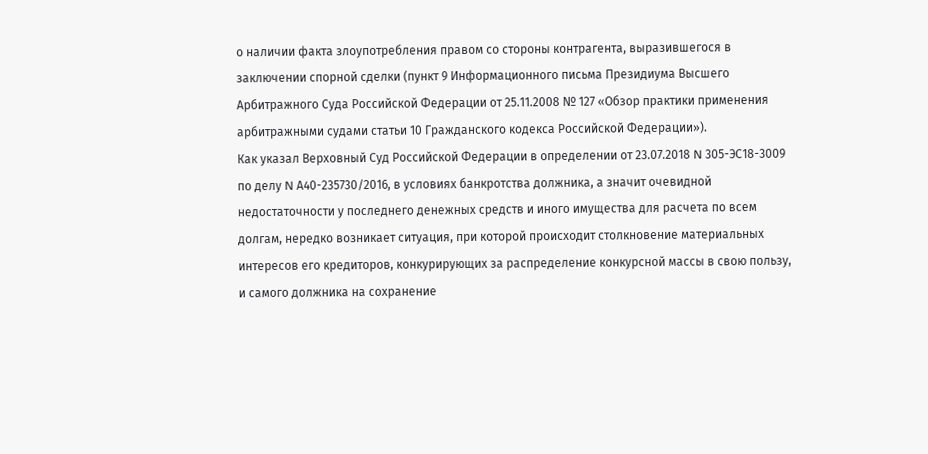о наличии факта злоупотребления правом со стороны контрагента, выразившегося в заключении спорной сделки (пункт 9 Информационного письма Президиума Высшего Арбитражного Суда Российской Федерации от 25.11.2008 № 127 «Обзор практики применения арбитражными судами статьи 10 Гражданского кодекса Российской Федерации»).
Как указал Верховный Суд Российской Федерации в определении от 23.07.2018 N 305-ЭС18-3009 по делу N А40-235730/2016, в условиях банкротства должника, а значит очевидной недостаточности у последнего денежных средств и иного имущества для расчета по всем долгам, нередко возникает ситуация, при которой происходит столкновение материальных интересов его кредиторов, конкурирующих за распределение конкурсной массы в свою пользу, и самого должника на сохранение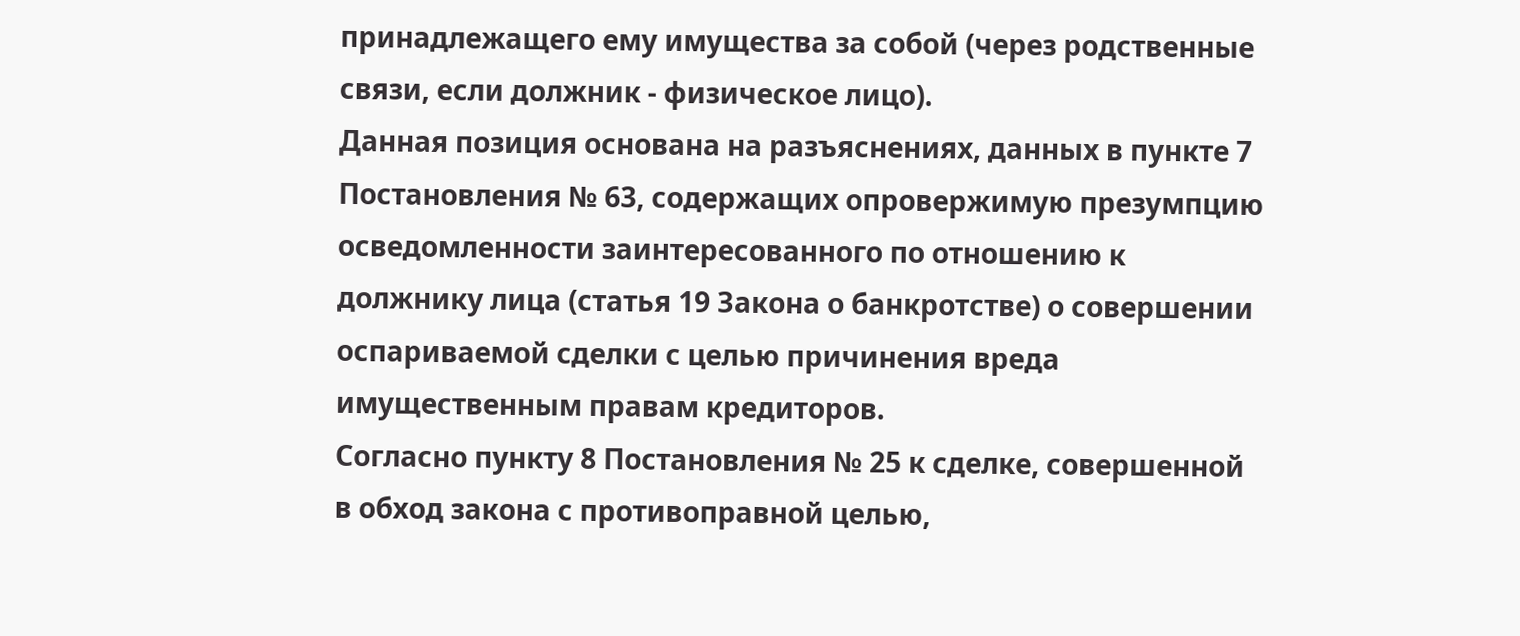принадлежащего ему имущества за собой (через родственные связи, если должник - физическое лицо).
Данная позиция основана на разъяснениях, данных в пункте 7 Постановления № 63, содержащих опровержимую презумпцию осведомленности заинтересованного по отношению к должнику лица (статья 19 Закона о банкротстве) о совершении оспариваемой сделки с целью причинения вреда имущественным правам кредиторов.
Согласно пункту 8 Постановления № 25 к сделке, совершенной в обход закона с противоправной целью,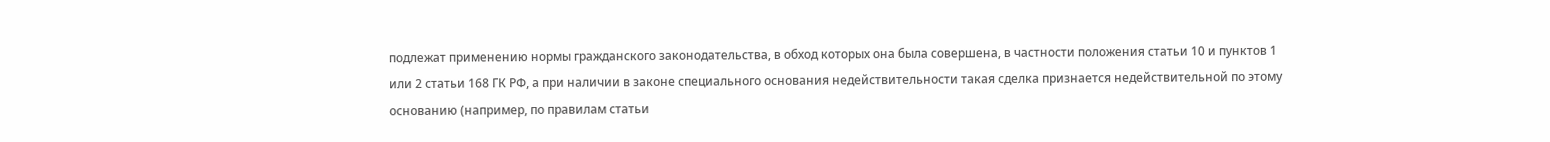подлежат применению нормы гражданского законодательства, в обход которых она была совершена, в частности положения статьи 10 и пунктов 1 или 2 статьи 168 ГК РФ, а при наличии в законе специального основания недействительности такая сделка признается недействительной по этому основанию (например, по правилам статьи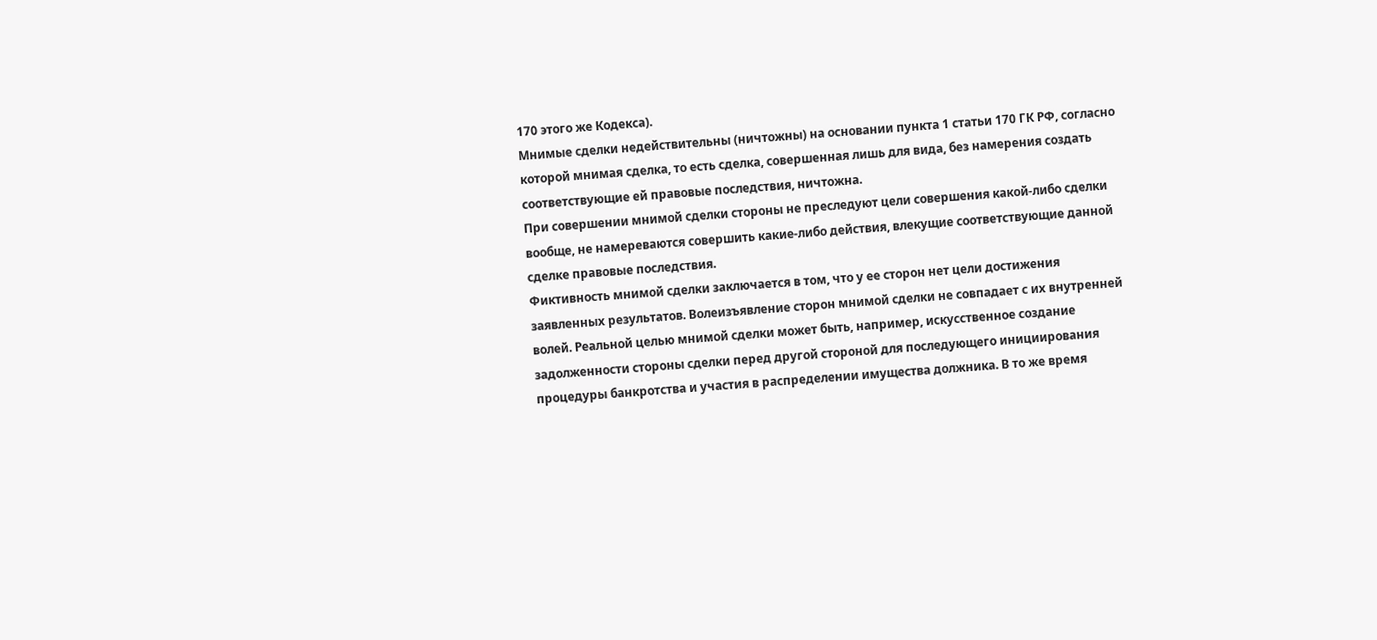170 этого же Кодекса).
Мнимые сделки недействительны (ничтожны) на основании пункта 1 статьи 170 ГК РФ, согласно которой мнимая сделка, то есть сделка, совершенная лишь для вида, без намерения создать соответствующие ей правовые последствия, ничтожна.
При совершении мнимой сделки стороны не преследуют цели совершения какой-либо сделки вообще, не намереваются совершить какие-либо действия, влекущие соответствующие данной сделке правовые последствия.
Фиктивность мнимой сделки заключается в том, что у ее сторон нет цели достижения заявленных результатов. Волеизъявление сторон мнимой сделки не совпадает с их внутренней волей. Реальной целью мнимой сделки может быть, например, искусственное создание задолженности стороны сделки перед другой стороной для последующего инициирования процедуры банкротства и участия в распределении имущества должника. В то же время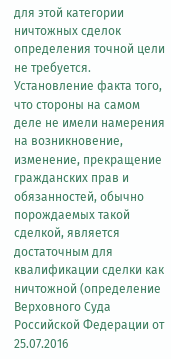для этой категории ничтожных сделок определения точной цели не требуется. Установление факта того, что стороны на самом деле не имели намерения на возникновение, изменение, прекращение гражданских прав и обязанностей, обычно порождаемых такой сделкой, является достаточным для квалификации сделки как ничтожной (определение Верховного Суда Российской Федерации от 25.07.2016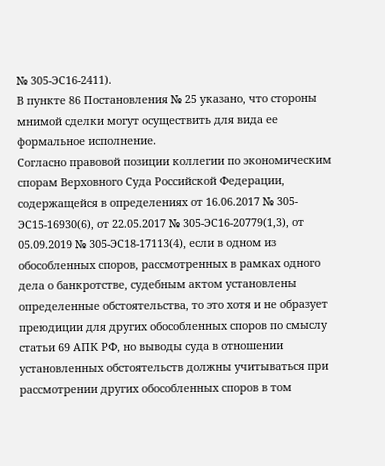№ 305-ЭС16-2411).
В пункте 86 Постановления № 25 указано, что стороны мнимой сделки могут осуществить для вида ее формальное исполнение.
Согласно правовой позиции коллегии по экономическим спорам Верховного Суда Российской Федерации, содержащейся в определениях от 16.06.2017 № 305-ЭС15-16930(6), от 22.05.2017 № 305-ЭС16-20779(1,3), от 05.09.2019 № 305-ЭС18-17113(4), если в одном из обособленных споров, рассмотренных в рамках одного дела о банкротстве, судебным актом установлены определенные обстоятельства, то это хотя и не образует преюдиции для других обособленных споров по смыслу статьи 69 АПК РФ, но выводы суда в отношении установленных обстоятельств должны учитываться при рассмотрении других обособленных споров в том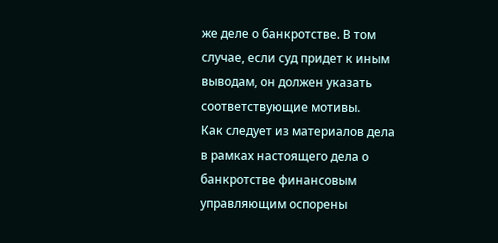же деле о банкротстве. В том случае, если суд придет к иным выводам, он должен указать соответствующие мотивы.
Как следует из материалов дела в рамках настоящего дела о банкротстве финансовым управляющим оспорены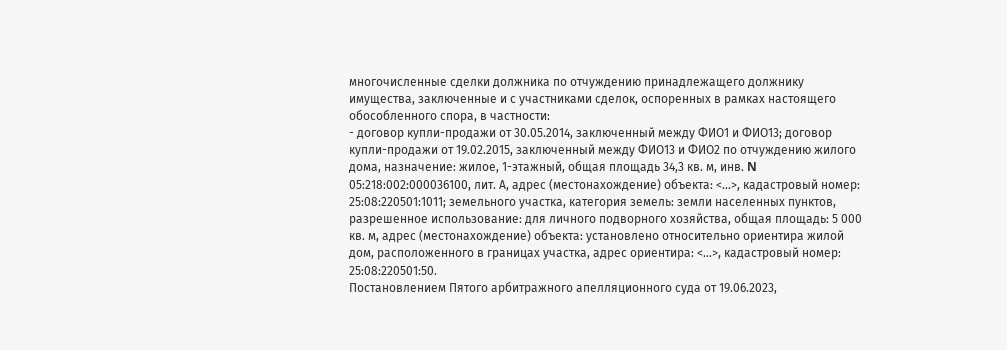многочисленные сделки должника по отчуждению принадлежащего должнику имущества, заключенные и с участниками сделок, оспоренных в рамках настоящего обособленного спора, в частности:
- договор купли-продажи от 30.05.2014, заключенный между ФИО1 и ФИО13; договор купли-продажи от 19.02.2015, заключенный между ФИО13 и ФИО2 по отчуждению жилого дома, назначение: жилое, 1-этажный, общая площадь 34,3 кв. м, инв. N 05:218:002:000036100, лит. А, адрес (местонахождение) объекта: <...>, кадастровый номер: 25:08:220501:1011; земельного участка, категория земель: земли населенных пунктов, разрешенное использование: для личного подворного хозяйства, общая площадь: 5 000 кв. м, адрес (местонахождение) объекта: установлено относительно ориентира жилой дом, расположенного в границах участка, адрес ориентира: <...>, кадастровый номер: 25:08:220501:50.
Постановлением Пятого арбитражного апелляционного суда от 19.06.2023,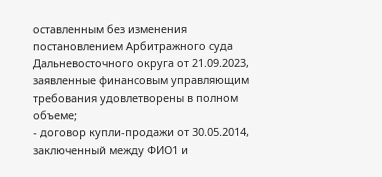оставленным без изменения постановлением Арбитражного суда Дальневосточного округа от 21.09.2023, заявленные финансовым управляющим требования удовлетворены в полном объеме;
- договор купли-продажи от 30.05.2014, заключенный между ФИО1 и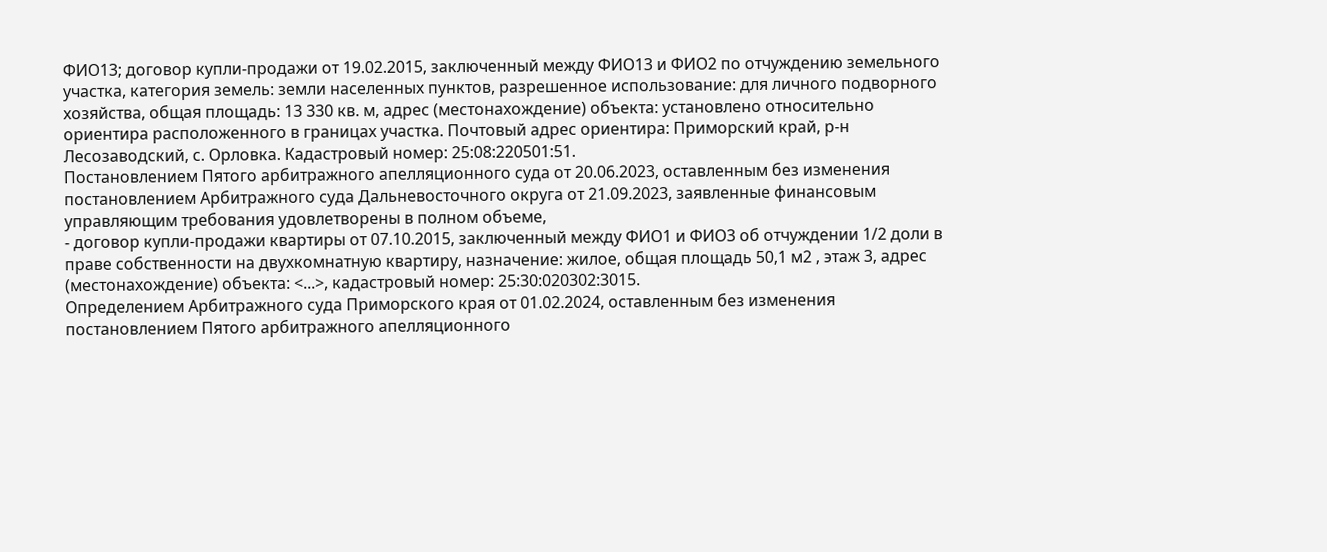ФИО13; договор купли-продажи от 19.02.2015, заключенный между ФИО13 и ФИО2 по отчуждению земельного участка, категория земель: земли населенных пунктов, разрешенное использование: для личного подворного хозяйства, общая площадь: 13 330 кв. м, адрес (местонахождение) объекта: установлено относительно ориентира расположенного в границах участка. Почтовый адрес ориентира: Приморский край, р-н Лесозаводский, с. Орловка. Кадастровый номер: 25:08:220501:51.
Постановлением Пятого арбитражного апелляционного суда от 20.06.2023, оставленным без изменения постановлением Арбитражного суда Дальневосточного округа от 21.09.2023, заявленные финансовым управляющим требования удовлетворены в полном объеме,
- договор купли-продажи квартиры от 07.10.2015, заключенный между ФИО1 и ФИО3 об отчуждении 1/2 доли в праве собственности на двухкомнатную квартиру, назначение: жилое, общая площадь 50,1 м2 , этаж 3, адрес (местонахождение) объекта: <...>, кадастровый номер: 25:30:020302:3015.
Определением Арбитражного суда Приморского края от 01.02.2024, оставленным без изменения постановлением Пятого арбитражного апелляционного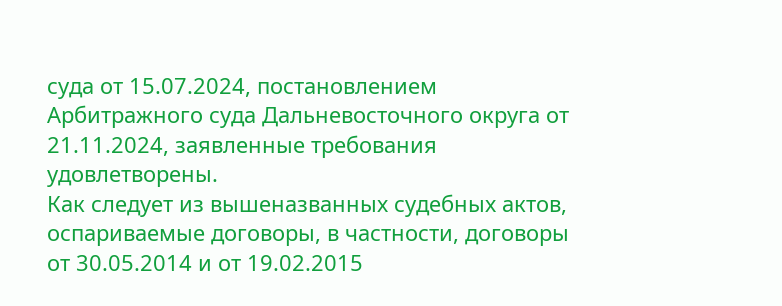суда от 15.07.2024, постановлением Арбитражного суда Дальневосточного округа от 21.11.2024, заявленные требования удовлетворены.
Как следует из вышеназванных судебных актов, оспариваемые договоры, в частности, договоры от 30.05.2014 и от 19.02.2015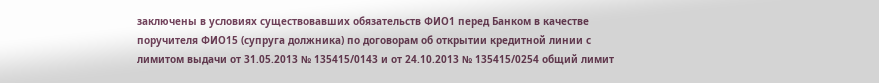заключены в условиях существовавших обязательств ФИО1 перед Банком в качестве поручителя ФИО15 (супруга должника) по договорам об открытии кредитной линии с лимитом выдачи от 31.05.2013 № 135415/0143 и от 24.10.2013 № 135415/0254 общий лимит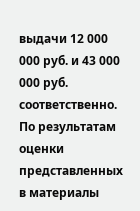выдачи 12 000 000 руб. и 43 000 000 руб. соответственно.
По результатам оценки представленных в материалы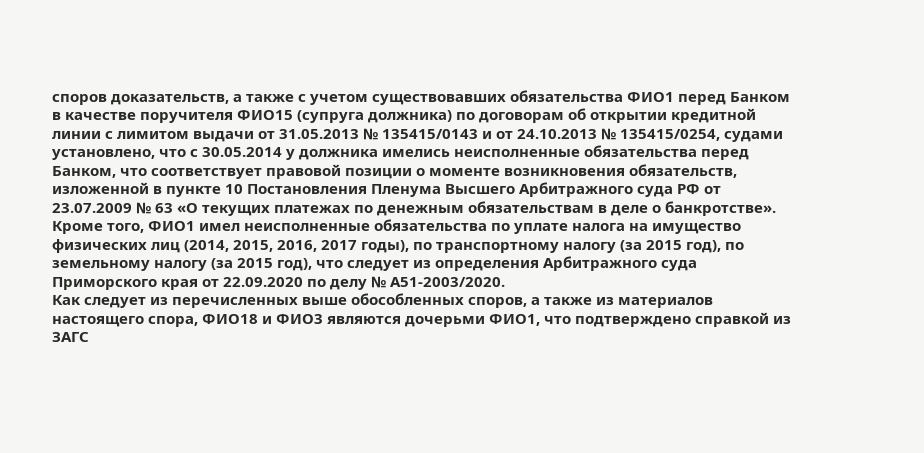споров доказательств, а также с учетом существовавших обязательства ФИО1 перед Банком в качестве поручителя ФИО15 (супруга должника) по договорам об открытии кредитной линии с лимитом выдачи от 31.05.2013 № 135415/0143 и от 24.10.2013 № 135415/0254, судами установлено, что с 30.05.2014 у должника имелись неисполненные обязательства перед Банком, что соответствует правовой позиции о моменте возникновения обязательств, изложенной в пункте 10 Постановления Пленума Высшего Арбитражного суда РФ от 23.07.2009 № 63 «О текущих платежах по денежным обязательствам в деле о банкротстве».
Кроме того, ФИО1 имел неисполненные обязательства по уплате налога на имущество физических лиц (2014, 2015, 2016, 2017 годы), по транспортному налогу (за 2015 год), по земельному налогу (за 2015 год), что следует из определения Арбитражного суда Приморского края от 22.09.2020 по делу № А51-2003/2020.
Как следует из перечисленных выше обособленных споров, а также из материалов настоящего спора, ФИО18 и ФИО3 являются дочерьми ФИО1, что подтверждено справкой из ЗАГС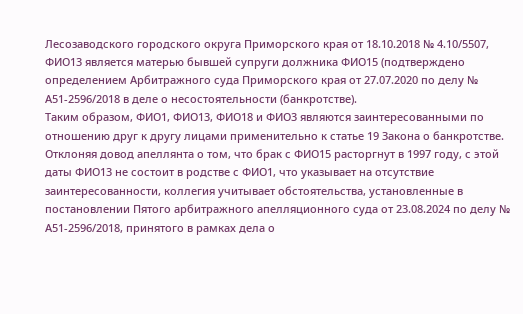Лесозаводского городского округа Приморского края от 18.10.2018 № 4.10/5507, ФИО13 является матерью бывшей супруги должника ФИО15 (подтверждено определением Арбитражного суда Приморского края от 27.07.2020 по делу № А51-2596/2018 в деле о несостоятельности (банкротстве).
Таким образом, ФИО1, ФИО13, ФИО18 и ФИО3 являются заинтересованными по отношению друг к другу лицами применительно к статье 19 Закона о банкротстве.
Отклоняя довод апеллянта о том, что брак с ФИО15 расторгнут в 1997 году, с этой даты ФИО13 не состоит в родстве с ФИО1, что указывает на отсутствие заинтересованности, коллегия учитывает обстоятельства, установленные в постановлении Пятого арбитражного апелляционного суда от 23.08.2024 по делу № А51-2596/2018, принятого в рамках дела о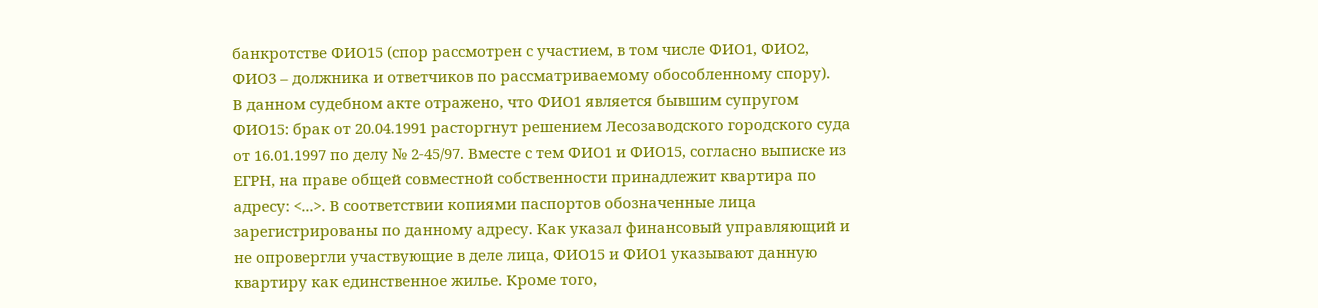банкротстве ФИО15 (спор рассмотрен с участием, в том числе ФИО1, ФИО2, ФИО3 – должника и ответчиков по рассматриваемому обособленному спору).
В данном судебном акте отражено, что ФИО1 является бывшим супругом ФИО15: брак от 20.04.1991 расторгнут решением Лесозаводского городского суда от 16.01.1997 по делу № 2-45/97. Вместе с тем ФИО1 и ФИО15, согласно выписке из ЕГРН, на праве общей совместной собственности принадлежит квартира по адресу: <...>. В соответствии копиями паспортов обозначенные лица зарегистрированы по данному адресу. Как указал финансовый управляющий и не опровергли участвующие в деле лица, ФИО15 и ФИО1 указывают данную квартиру как единственное жилье. Кроме того,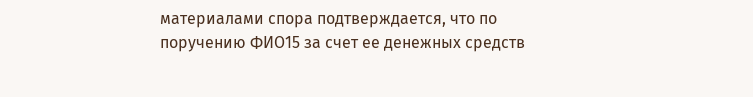материалами спора подтверждается, что по поручению ФИО15 за счет ее денежных средств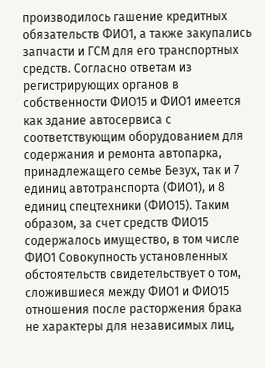производилось гашение кредитных обязательств ФИО1, а также закупались запчасти и ГСМ для его транспортных средств. Согласно ответам из регистрирующих органов в собственности ФИО15 и ФИО1 имеется как здание автосервиса с соответствующим оборудованием для содержания и ремонта автопарка, принадлежащего семье Безух, так и 7 единиц автотранспорта (ФИО1), и 8 единиц спецтехники (ФИО15). Таким образом, за счет средств ФИО15 содержалось имущество, в том числе ФИО1 Совокупность установленных обстоятельств свидетельствует о том, сложившиеся между ФИО1 и ФИО15 отношения после расторжения брака не характеры для независимых лиц,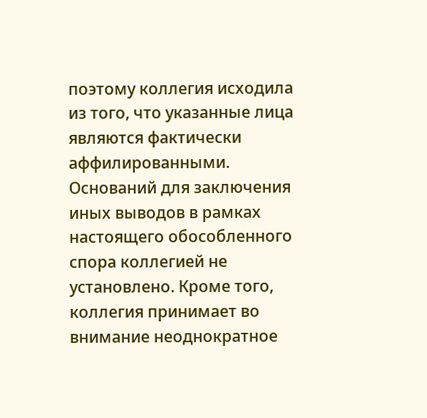поэтому коллегия исходила из того, что указанные лица являются фактически аффилированными.
Оснований для заключения иных выводов в рамках настоящего обособленного спора коллегией не установлено. Кроме того, коллегия принимает во внимание неоднократное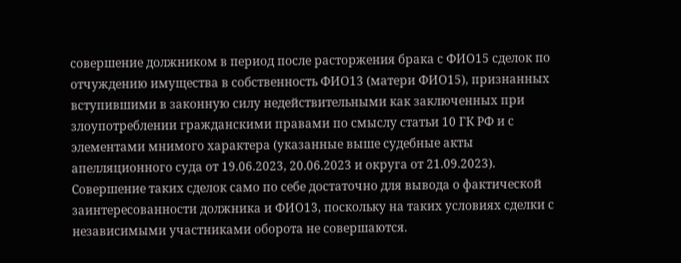совершение должником в период после расторжения брака с ФИО15 сделок по отчуждению имущества в собственность ФИО13 (матери ФИО15), признанных вступившими в законную силу недействительными как заключенных при злоупотреблении гражданскими правами по смыслу статьи 10 ГК РФ и с элементами мнимого характера (указанные выше судебные акты апелляционного суда от 19.06.2023, 20.06.2023 и округа от 21.09.2023). Совершение таких сделок само по себе достаточно для вывода о фактической заинтересованности должника и ФИО13, поскольку на таких условиях сделки с независимыми участниками оборота не совершаются.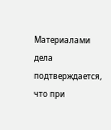Материалами дела подтверждается, что при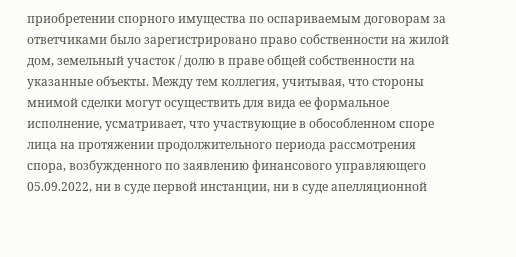приобретении спорного имущества по оспариваемым договорам за ответчиками было зарегистрировано право собственности на жилой дом, земельный участок / долю в праве общей собственности на указанные объекты. Между тем коллегия, учитывая, что стороны мнимой сделки могут осуществить для вида ее формальное исполнение, усматривает, что участвующие в обособленном споре лица на протяжении продолжительного периода рассмотрения спора, возбужденного по заявлению финансового управляющего 05.09.2022, ни в суде первой инстанции, ни в суде апелляционной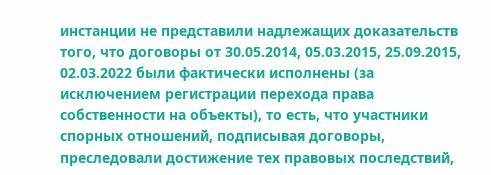инстанции не представили надлежащих доказательств того, что договоры от 30.05.2014, 05.03.2015, 25.09.2015, 02.03.2022 были фактически исполнены (за исключением регистрации перехода права собственности на объекты), то есть, что участники спорных отношений, подписывая договоры, преследовали достижение тех правовых последствий,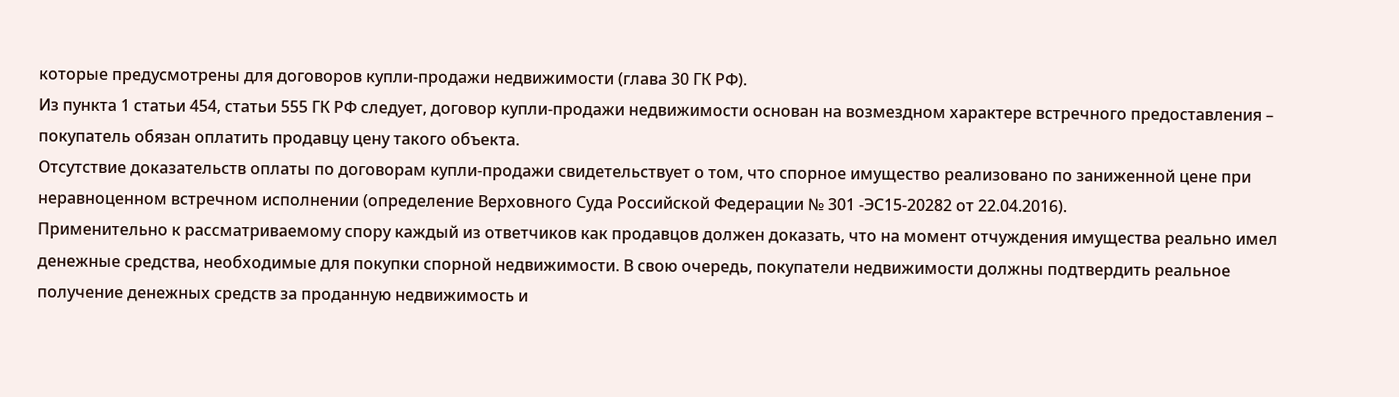которые предусмотрены для договоров купли-продажи недвижимости (глава 30 ГК РФ).
Из пункта 1 статьи 454, статьи 555 ГК РФ следует, договор купли-продажи недвижимости основан на возмездном характере встречного предоставления – покупатель обязан оплатить продавцу цену такого объекта.
Отсутствие доказательств оплаты по договорам купли-продажи свидетельствует о том, что спорное имущество реализовано по заниженной цене при неравноценном встречном исполнении (определение Верховного Суда Российской Федерации № 301 -ЭС15-20282 от 22.04.2016).
Применительно к рассматриваемому спору каждый из ответчиков как продавцов должен доказать, что на момент отчуждения имущества реально имел денежные средства, необходимые для покупки спорной недвижимости. В свою очередь, покупатели недвижимости должны подтвердить реальное получение денежных средств за проданную недвижимость и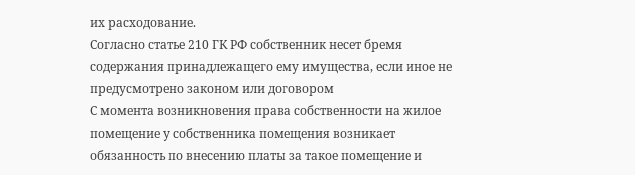их расходование.
Согласно статье 210 ГК РФ собственник несет бремя содержания принадлежащего ему имущества, если иное не предусмотрено законом или договором
С момента возникновения права собственности на жилое помещение у собственника помещения возникает обязанность по внесению платы за такое помещение и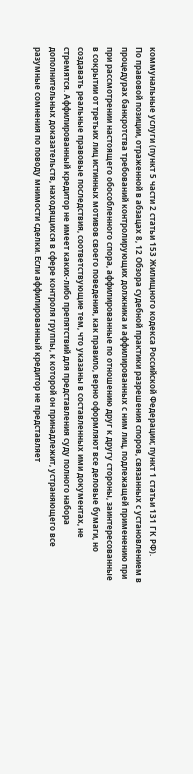коммунальные услуги (пункт 5 части 2 статьи 153 Жилищного кодекса Российской Федерации; пункт 1 статьи 131 ГК РФ).
По правовой позиции, отраженной в абзацах 8, 12 Обзора судебной практики разрешения споров, связанных с установлением в процедурах банкротства требований контролирующих должника и аффилированных с ним лиц, подлежащей применению при при рассмотрении настоящего обособленного спора, аффилированные по отношению друг к другу стороны, заинтересованные в сокрытии от третьих лиц истинных мотивов своего поведения, как правило, верно оформляют все деловые бумаги, но создавать реальные правовые последствия, соответствующие тем, что указаны в составленных ими документах, не стремятся. Аффилированный кредитор не имеет каких-либо препятствий для представления суду полного набора дополнительных доказательств, находящихся в сфере контроля группы, к которой он принадлежит, устраняющего все разумные сомнения по поводу мнимости сделки. Если аффилированный кредитор не представляет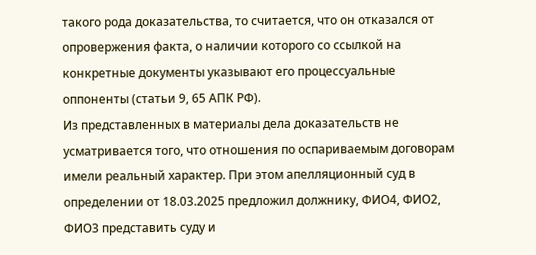такого рода доказательства, то считается, что он отказался от опровержения факта, о наличии которого со ссылкой на конкретные документы указывают его процессуальные оппоненты (статьи 9, 65 АПК РФ).
Из представленных в материалы дела доказательств не усматривается того, что отношения по оспариваемым договорам имели реальный характер. При этом апелляционный суд в определении от 18.03.2025 предложил должнику, ФИО4, ФИО2, ФИО3 представить суду и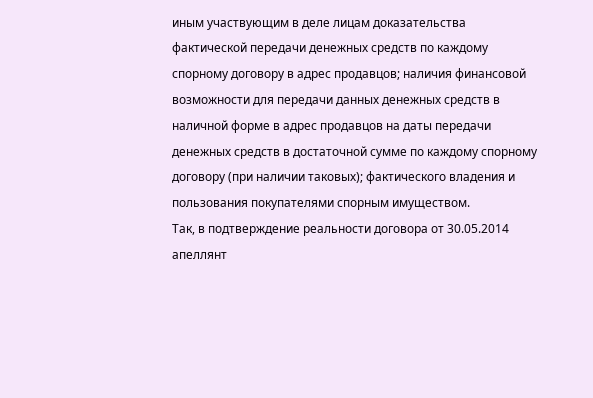иным участвующим в деле лицам доказательства фактической передачи денежных средств по каждому спорному договору в адрес продавцов; наличия финансовой возможности для передачи данных денежных средств в наличной форме в адрес продавцов на даты передачи денежных средств в достаточной сумме по каждому спорному договору (при наличии таковых); фактического владения и пользования покупателями спорным имуществом.
Так, в подтверждение реальности договора от 30.05.2014 апеллянт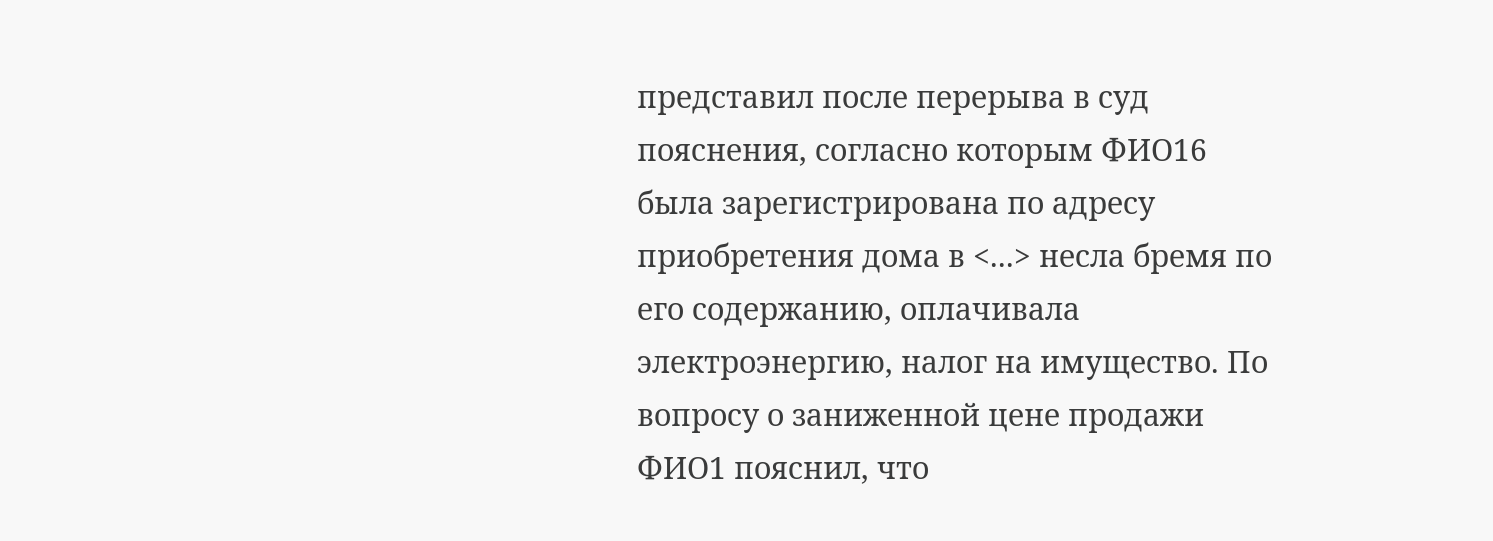представил после перерыва в суд пояснения, согласно которым ФИО16 была зарегистрирована по адресу приобретения дома в <...> несла бремя по его содержанию, оплачивала электроэнергию, налог на имущество. По вопросу о заниженной цене продажи ФИО1 пояснил, что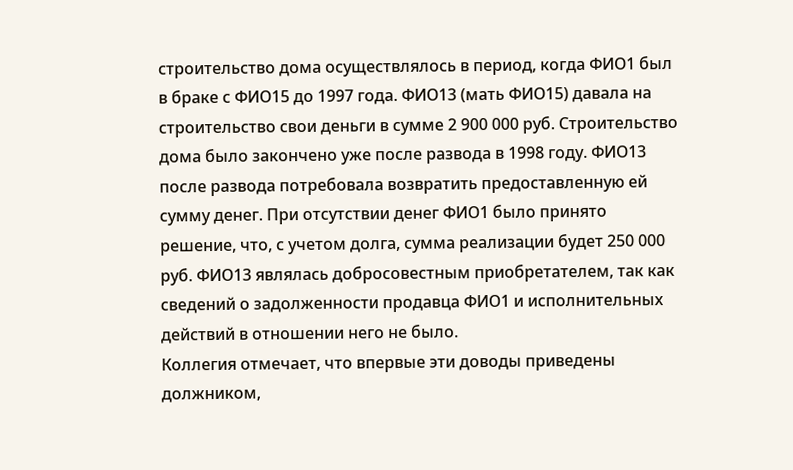строительство дома осуществлялось в период, когда ФИО1 был в браке с ФИО15 до 1997 года. ФИО13 (мать ФИО15) давала на строительство свои деньги в сумме 2 900 000 руб. Строительство дома было закончено уже после развода в 1998 году. ФИО13 после развода потребовала возвратить предоставленную ей сумму денег. При отсутствии денег ФИО1 было принято решение, что, с учетом долга, сумма реализации будет 250 000 руб. ФИО13 являлась добросовестным приобретателем, так как сведений о задолженности продавца ФИО1 и исполнительных действий в отношении него не было.
Коллегия отмечает, что впервые эти доводы приведены должником,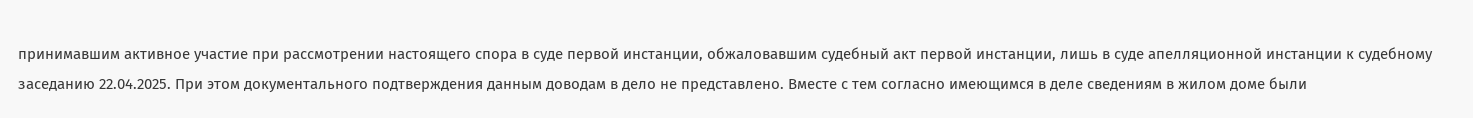принимавшим активное участие при рассмотрении настоящего спора в суде первой инстанции, обжаловавшим судебный акт первой инстанции, лишь в суде апелляционной инстанции к судебному заседанию 22.04.2025. При этом документального подтверждения данным доводам в дело не представлено. Вместе с тем согласно имеющимся в деле сведениям в жилом доме были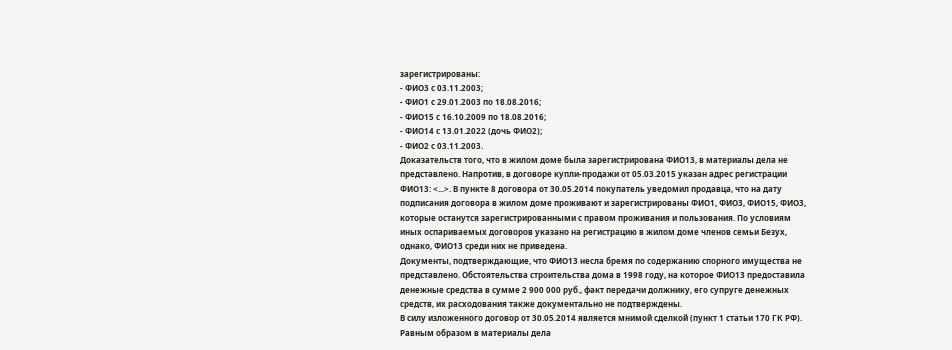зарегистрированы:
- ФИО3 с 03.11.2003;
- ФИО1 с 29.01.2003 по 18.08.2016;
- ФИО15 с 16.10.2009 по 18.08.2016;
- ФИО14 с 13.01.2022 (дочь ФИО2);
- ФИО2 с 03.11.2003.
Доказательств того, что в жилом доме была зарегистрирована ФИО13, в материалы дела не представлено. Напротив, в договоре купли-продажи от 05.03.2015 указан адрес регистрации ФИО13: <...>. В пункте 8 договора от 30.05.2014 покупатель уведомил продавца, что на дату подписания договора в жилом доме проживают и зарегистрированы ФИО1, ФИО3, ФИО15, ФИО3, которые останутся зарегистрированными с правом проживания и пользования. По условиям иных оспариваемых договоров указано на регистрацию в жилом доме членов семьи Безух, однако, ФИО13 среди них не приведена.
Документы, подтверждающие, что ФИО13 несла бремя по содержанию спорного имущества не представлено. Обстоятельства строительства дома в 1998 году, на которое ФИО13 предоставила денежные средства в сумме 2 900 000 руб., факт передачи должнику, его супруге денежных средств, их расходования также документально не подтверждены.
В силу изложенного договор от 30.05.2014 является мнимой сделкой (пункт 1 статьи 170 ГК РФ).
Равным образом в материалы дела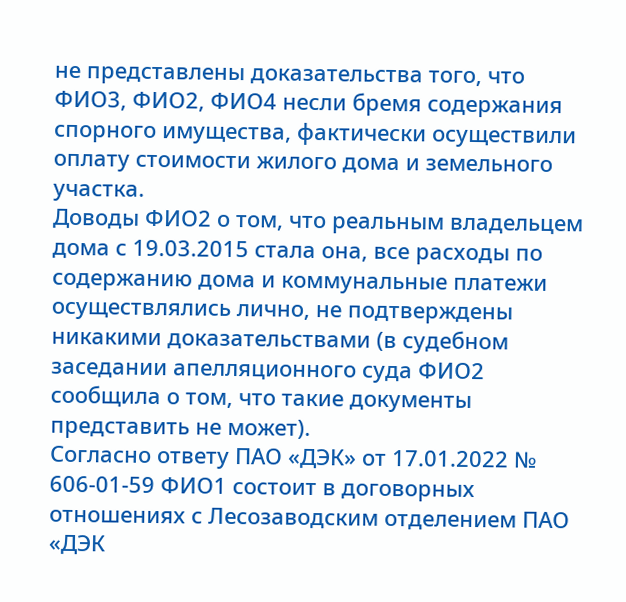не представлены доказательства того, что ФИО3, ФИО2, ФИО4 несли бремя содержания спорного имущества, фактически осуществили оплату стоимости жилого дома и земельного участка.
Доводы ФИО2 о том, что реальным владельцем дома с 19.03.2015 стала она, все расходы по содержанию дома и коммунальные платежи осуществлялись лично, не подтверждены никакими доказательствами (в судебном заседании апелляционного суда ФИО2 сообщила о том, что такие документы представить не может).
Согласно ответу ПАО «ДЭК» от 17.01.2022 № 606-01-59 ФИО1 состоит в договорных отношениях с Лесозаводским отделением ПАО «ДЭК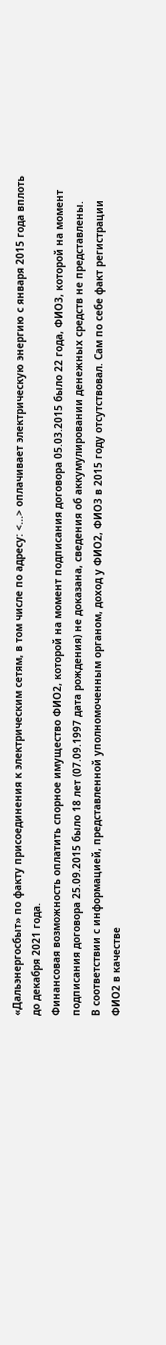«Дальэнергосбыт» по факту присоединения к электрическим сетям, в том числе по адресу: <...> оплачивает электрическую энергию с января 2015 года вплоть до декабря 2021 года.
Финансовая возможность оплатить спорное имущество ФИО2, которой на момент подписания договора 05.03.2015 было 22 года, ФИО3, которой на момент подписания договора 25.09.2015 было 18 лет (07.09.1997 дата рождения) не доказана, сведения об аккумулировании денежных средств не представлены.
В соответствии с информацией, представленной уполномоченным органом, доход у ФИО2, ФИО3 в 2015 году отсутствовал. Сам по себе факт регистрации ФИО2 в качестве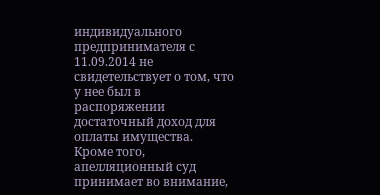индивидуального предпринимателя с 11.09.2014 не свидетельствует о том, что у нее был в распоряжении достаточный доход для оплаты имущества.
Кроме того, апелляционный суд принимает во внимание,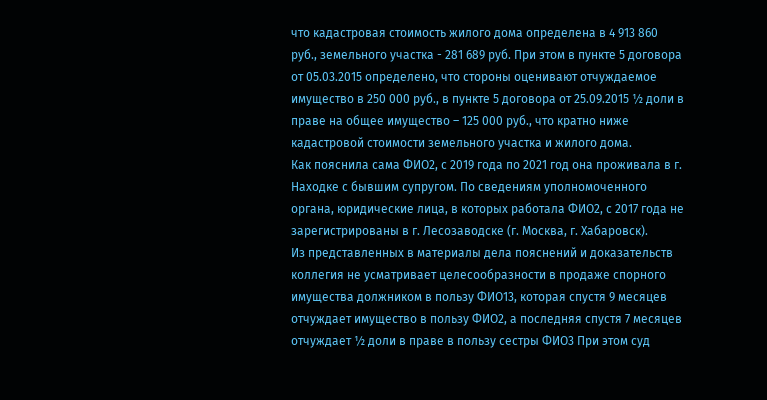что кадастровая стоимость жилого дома определена в 4 913 860 руб., земельного участка - 281 689 руб. При этом в пункте 5 договора от 05.03.2015 определено, что стороны оценивают отчуждаемое имущество в 250 000 руб., в пункте 5 договора от 25.09.2015 ½ доли в праве на общее имущество – 125 000 руб., что кратно ниже кадастровой стоимости земельного участка и жилого дома.
Как пояснила сама ФИО2, с 2019 года по 2021 год она проживала в г. Находке с бывшим супругом. По сведениям уполномоченного органа, юридические лица, в которых работала ФИО2, с 2017 года не зарегистрированы в г. Лесозаводске (г. Москва, г. Хабаровск).
Из представленных в материалы дела пояснений и доказательств коллегия не усматривает целесообразности в продаже спорного имущества должником в пользу ФИО13, которая спустя 9 месяцев отчуждает имущество в пользу ФИО2, а последняя спустя 7 месяцев отчуждает ½ доли в праве в пользу сестры ФИО3 При этом суд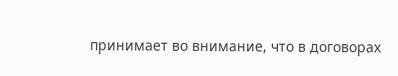принимает во внимание, что в договорах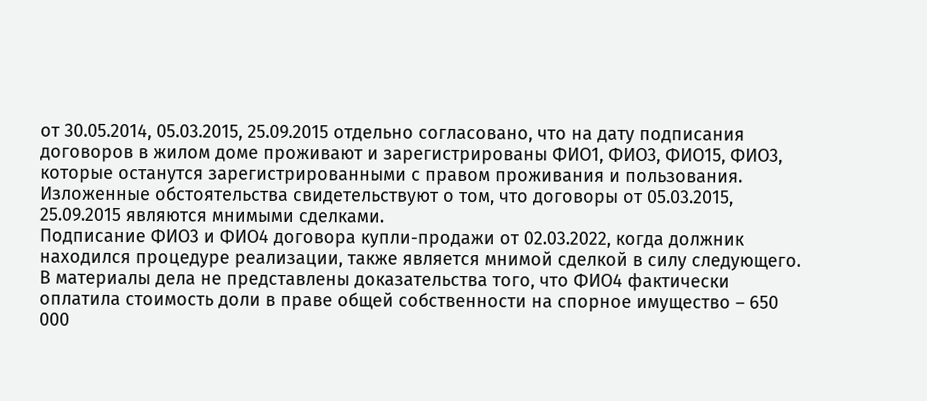от 30.05.2014, 05.03.2015, 25.09.2015 отдельно согласовано, что на дату подписания договоров в жилом доме проживают и зарегистрированы ФИО1, ФИО3, ФИО15, ФИО3, которые останутся зарегистрированными с правом проживания и пользования.
Изложенные обстоятельства свидетельствуют о том, что договоры от 05.03.2015, 25.09.2015 являются мнимыми сделками.
Подписание ФИО3 и ФИО4 договора купли-продажи от 02.03.2022, когда должник находился процедуре реализации, также является мнимой сделкой в силу следующего.
В материалы дела не представлены доказательства того, что ФИО4 фактически оплатила стоимость доли в праве общей собственности на спорное имущество – 650 000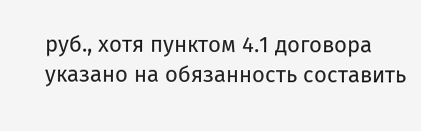руб., хотя пунктом 4.1 договора указано на обязанность составить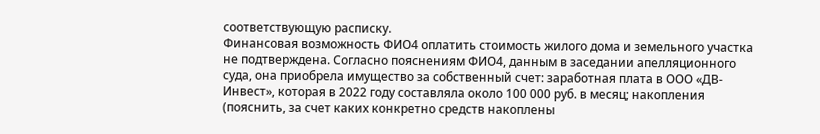соответствующую расписку.
Финансовая возможность ФИО4 оплатить стоимость жилого дома и земельного участка не подтверждена. Согласно пояснениям ФИО4, данным в заседании апелляционного суда, она приобрела имущество за собственный счет: заработная плата в ООО «ДВ-Инвест», которая в 2022 году составляла около 100 000 руб. в месяц; накопления (пояснить, за счет каких конкретно средств накоплены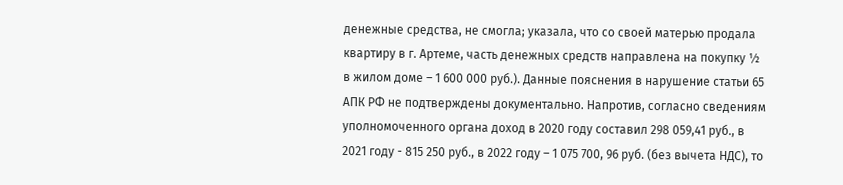денежные средства, не смогла; указала, что со своей матерью продала квартиру в г. Артеме, часть денежных средств направлена на покупку ½ в жилом доме – 1 600 000 руб.). Данные пояснения в нарушение статьи 65 АПК РФ не подтверждены документально. Напротив, согласно сведениям уполномоченного органа доход в 2020 году составил 298 059,41 руб., в 2021 году - 815 250 руб., в 2022 году – 1 075 700, 96 руб. (без вычета НДС), то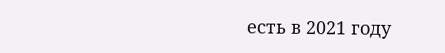есть в 2021 году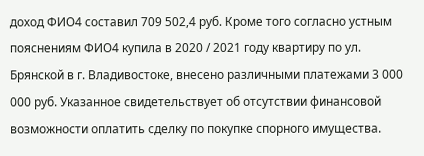доход ФИО4 составил 709 502,4 руб. Кроме того согласно устным пояснениям ФИО4 купила в 2020 / 2021 году квартиру по ул. Брянской в г. Владивостоке, внесено различными платежами 3 000 000 руб. Указанное свидетельствует об отсутствии финансовой возможности оплатить сделку по покупке спорного имущества.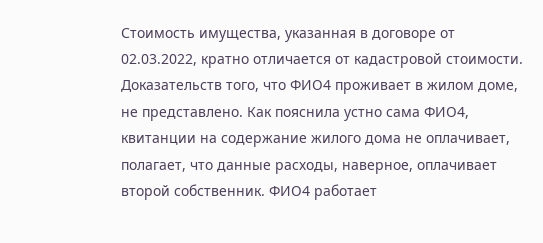Стоимость имущества, указанная в договоре от 02.03.2022, кратно отличается от кадастровой стоимости.
Доказательств того, что ФИО4 проживает в жилом доме, не представлено. Как пояснила устно сама ФИО4, квитанции на содержание жилого дома не оплачивает, полагает, что данные расходы, наверное, оплачивает второй собственник. ФИО4 работает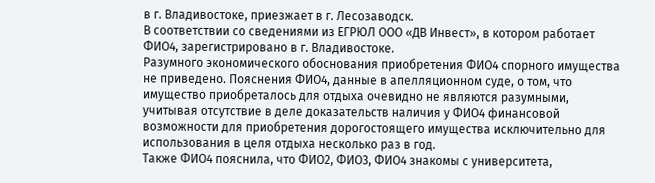в г. Владивостоке, приезжает в г. Лесозаводск.
В соответствии со сведениями из ЕГРЮЛ ООО «ДВ Инвест», в котором работает ФИО4, зарегистрировано в г. Владивостоке.
Разумного экономического обоснования приобретения ФИО4 спорного имущества не приведено. Пояснения ФИО4, данные в апелляционном суде, о том, что имущество приобреталось для отдыха очевидно не являются разумными, учитывая отсутствие в деле доказательств наличия у ФИО4 финансовой возможности для приобретения дорогостоящего имущества исключительно для использования в целя отдыха несколько раз в год.
Также ФИО4 пояснила, что ФИО2, ФИО3, ФИО4 знакомы с университета,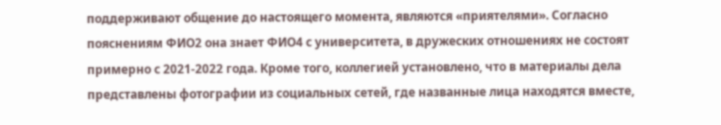поддерживают общение до настоящего момента, являются «приятелями». Согласно пояснениям ФИО2 она знает ФИО4 с университета, в дружеских отношениях не состоят примерно с 2021-2022 года. Кроме того, коллегией установлено, что в материалы дела представлены фотографии из социальных сетей, где названные лица находятся вместе,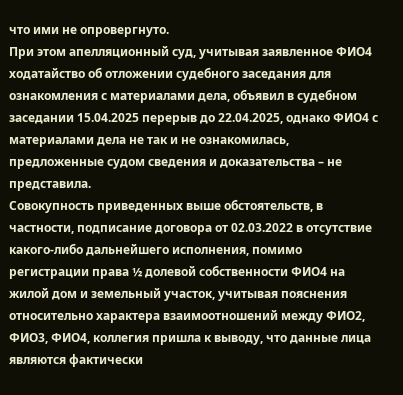что ими не опровергнуто.
При этом апелляционный суд, учитывая заявленное ФИО4 ходатайство об отложении судебного заседания для ознакомления с материалами дела, объявил в судебном заседании 15.04.2025 перерыв до 22.04.2025, однако ФИО4 с материалами дела не так и не ознакомилась, предложенные судом сведения и доказательства – не представила.
Совокупность приведенных выше обстоятельств, в частности, подписание договора от 02.03.2022 в отсутствие какого-либо дальнейшего исполнения, помимо регистрации права ½ долевой собственности ФИО4 на жилой дом и земельный участок, учитывая пояснения относительно характера взаимоотношений между ФИО2, ФИО3, ФИО4, коллегия пришла к выводу, что данные лица являются фактически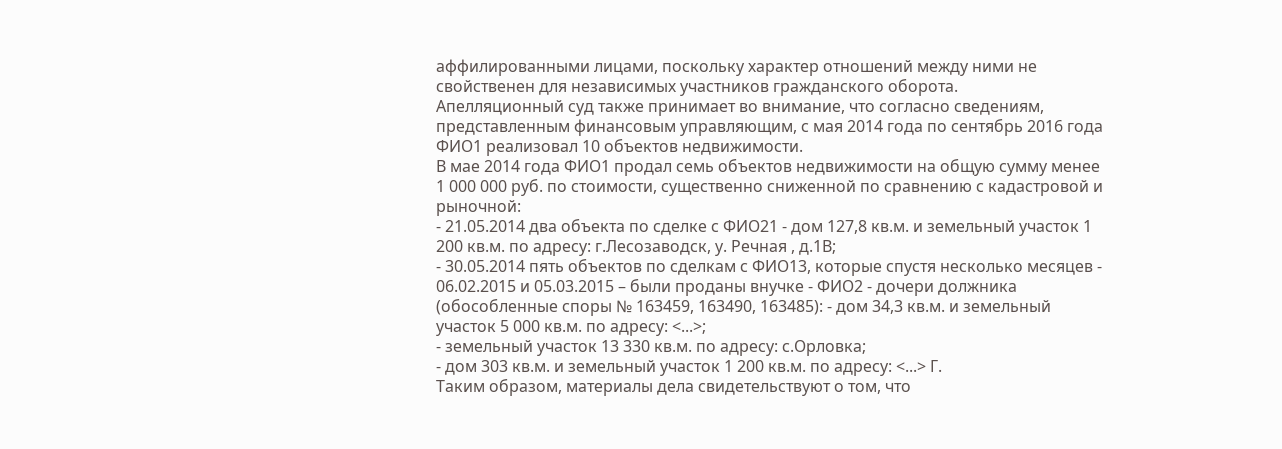аффилированными лицами, поскольку характер отношений между ними не свойственен для независимых участников гражданского оборота.
Апелляционный суд также принимает во внимание, что согласно сведениям, представленным финансовым управляющим, с мая 2014 года по сентябрь 2016 года ФИО1 реализовал 10 объектов недвижимости.
В мае 2014 года ФИО1 продал семь объектов недвижимости на общую сумму менее 1 000 000 руб. по стоимости, существенно сниженной по сравнению с кадастровой и рыночной:
- 21.05.2014 два объекта по сделке с ФИО21 - дом 127,8 кв.м. и земельный участок 1 200 кв.м. по адресу: г.Лесозаводск, у. Речная , д.1В;
- 30.05.2014 пять объектов по сделкам с ФИО13, которые спустя несколько месяцев - 06.02.2015 и 05.03.2015 – были проданы внучке - ФИО2 - дочери должника (обособленные споры № 163459, 163490, 163485): - дом 34,3 кв.м. и земельный участок 5 000 кв.м. по адресу: <...>;
- земельный участок 13 330 кв.м. по адресу: с.Орловка;
- дом 303 кв.м. и земельный участок 1 200 кв.м. по адресу: <...> Г.
Таким образом, материалы дела свидетельствуют о том, что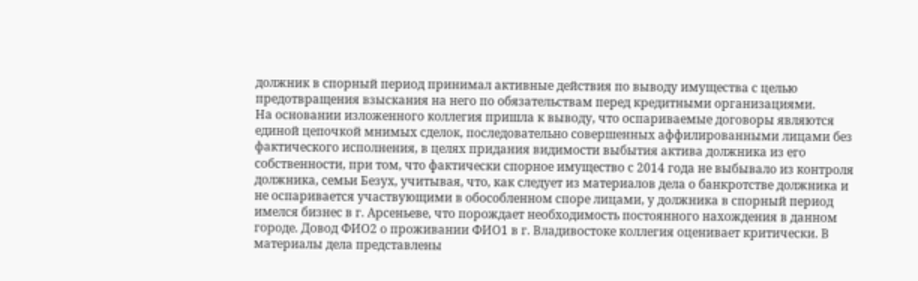должник в спорный период принимал активные действия по выводу имущества с целью предотвращения взыскания на него по обязательствам перед кредитными организациями.
На основании изложенного коллегия пришла к выводу, что оспариваемые договоры являются единой цепочкой мнимых сделок, последовательно совершенных аффилированными лицами без фактического исполнения, в целях придания видимости выбытия актива должника из его собственности, при том, что фактически спорное имущество с 2014 года не выбывало из контроля должника, семьи Безух, учитывая, что, как следует из материалов дела о банкротстве должника и не оспаривается участвующими в обособленном споре лицами, у должника в спорный период имелся бизнес в г. Арсеньеве, что порождает необходимость постоянного нахождения в данном городе. Довод ФИО2 о проживании ФИО1 в г. Владивостоке коллегия оценивает критически. В материалы дела представлены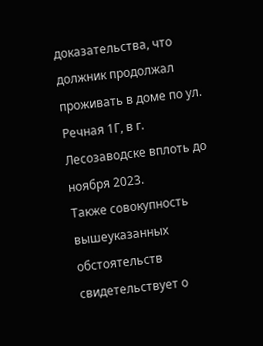доказательства, что должник продолжал проживать в доме по ул. Речная 1Г, в г. Лесозаводске вплоть до ноября 2023.
Также совокупность вышеуказанных обстоятельств свидетельствует о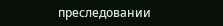преследовании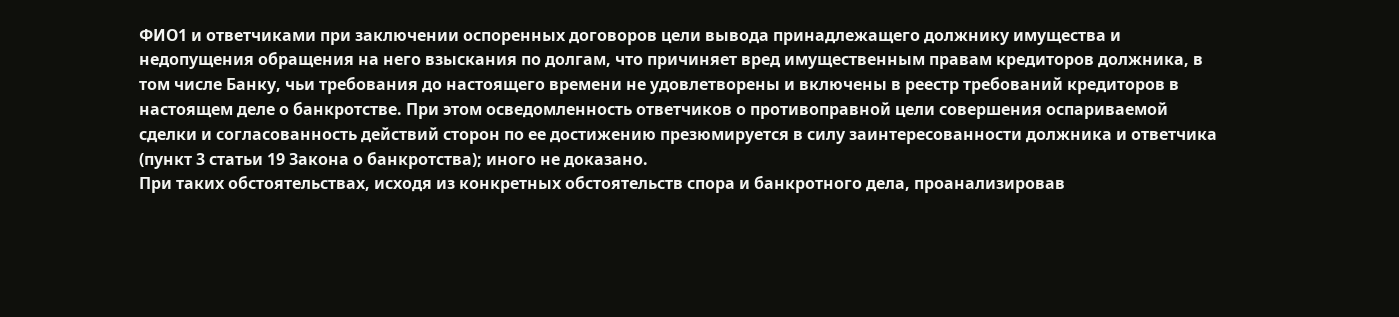ФИО1 и ответчиками при заключении оспоренных договоров цели вывода принадлежащего должнику имущества и недопущения обращения на него взыскания по долгам, что причиняет вред имущественным правам кредиторов должника, в том числе Банку, чьи требования до настоящего времени не удовлетворены и включены в реестр требований кредиторов в настоящем деле о банкротстве. При этом осведомленность ответчиков о противоправной цели совершения оспариваемой сделки и согласованность действий сторон по ее достижению презюмируется в силу заинтересованности должника и ответчика (пункт 3 статьи 19 Закона о банкротства); иного не доказано.
При таких обстоятельствах, исходя из конкретных обстоятельств спора и банкротного дела, проанализировав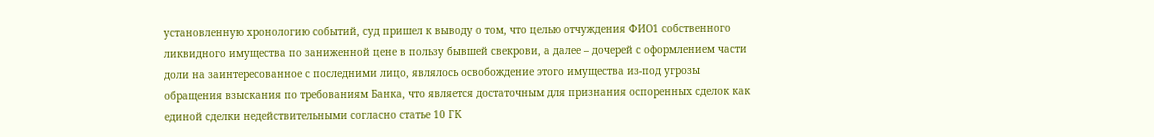установленную хронологию событий, суд пришел к выводу о том, что целью отчуждения ФИО1 собственного ликвидного имущества по заниженной цене в пользу бывшей свекрови, а далее – дочерей с оформлением части доли на заинтересованное с последними лицо, являлось освобождение этого имущества из-под угрозы обращения взыскания по требованиям Банка, что является достаточным для признания оспоренных сделок как единой сделки недействительными согласно статье 10 ГК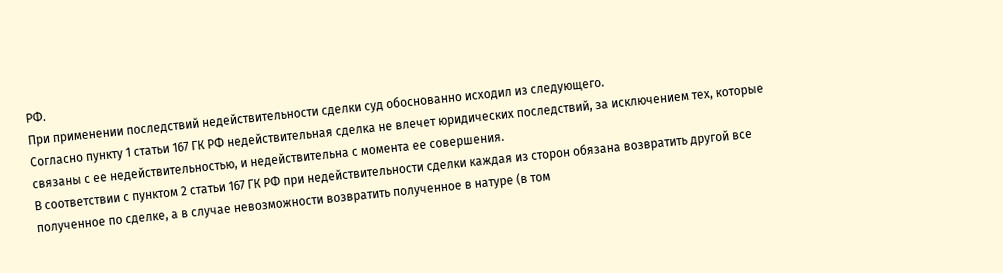РФ.
При применении последствий недействительности сделки суд обоснованно исходил из следующего.
Согласно пункту 1 статьи 167 ГК РФ недействительная сделка не влечет юридических последствий, за исключением тех, которые связаны с ее недействительностью, и недействительна с момента ее совершения.
В соответствии с пунктом 2 статьи 167 ГК РФ при недействительности сделки каждая из сторон обязана возвратить другой все полученное по сделке, а в случае невозможности возвратить полученное в натуре (в том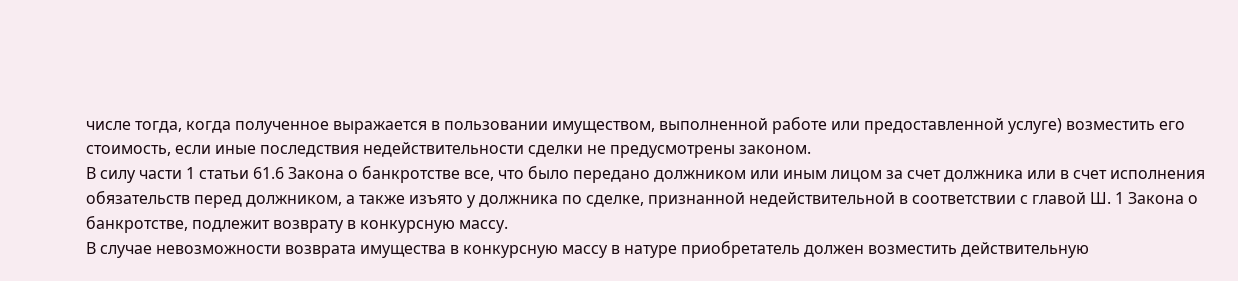числе тогда, когда полученное выражается в пользовании имуществом, выполненной работе или предоставленной услуге) возместить его стоимость, если иные последствия недействительности сделки не предусмотрены законом.
В силу части 1 статьи 61.6 Закона о банкротстве все, что было передано должником или иным лицом за счет должника или в счет исполнения обязательств перед должником, а также изъято у должника по сделке, признанной недействительной в соответствии с главой Ш. 1 Закона о банкротстве, подлежит возврату в конкурсную массу.
В случае невозможности возврата имущества в конкурсную массу в натуре приобретатель должен возместить действительную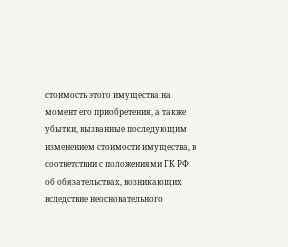стоимость этого имущества на момент его приобретения, а также убытки, вызванные последующим изменением стоимости имущества, в соответствии с положениями ГК РФ об обязательствах, возникающих вследствие неосновательного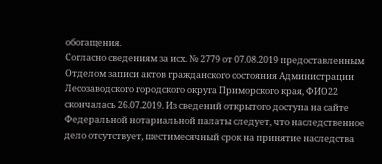обогащения.
Согласно сведениям за исх. № 2779 от 07.08.2019 предоставленным Отделом записи актов гражданского состояния Администрации Лесозаводского городского округа Приморского края, ФИО22 скончалась 26.07.2019. Из сведений открытого доступа на сайте Федеральной нотариальной палаты следует, что наследственное дело отсутствует, шестимесячный срок на принятие наследства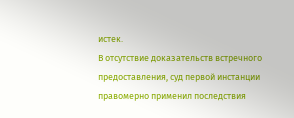истек.
В отсутствие доказательств встречного предоставления, суд первой инстанции правомерно применил последствия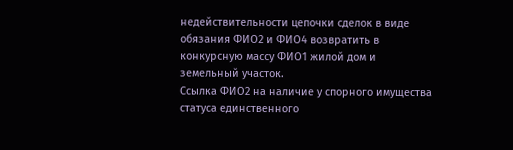недействительности цепочки сделок в виде обязания ФИО2 и ФИО4 возвратить в конкурсную массу ФИО1 жилой дом и земельный участок.
Ссылка ФИО2 на наличие у спорного имущества статуса единственного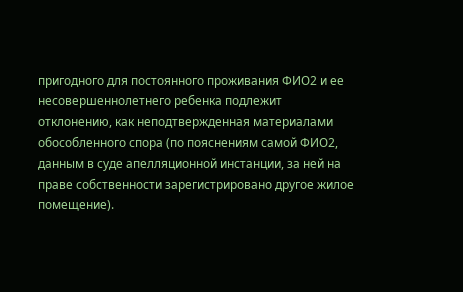пригодного для постоянного проживания ФИО2 и ее несовершеннолетнего ребенка подлежит отклонению, как неподтвержденная материалами обособленного спора (по пояснениям самой ФИО2, данным в суде апелляционной инстанции, за ней на праве собственности зарегистрировано другое жилое помещение).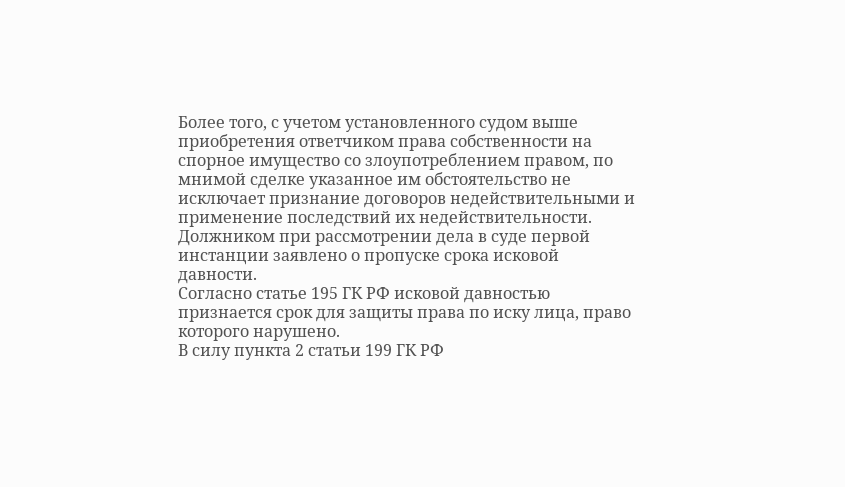Более того, с учетом установленного судом выше приобретения ответчиком права собственности на спорное имущество со злоупотреблением правом, по мнимой сделке указанное им обстоятельство не исключает признание договоров недействительными и применение последствий их недействительности.
Должником при рассмотрении дела в суде первой инстанции заявлено о пропуске срока исковой давности.
Согласно статье 195 ГК РФ исковой давностью признается срок для защиты права по иску лица, право которого нарушено.
В силу пункта 2 статьи 199 ГК РФ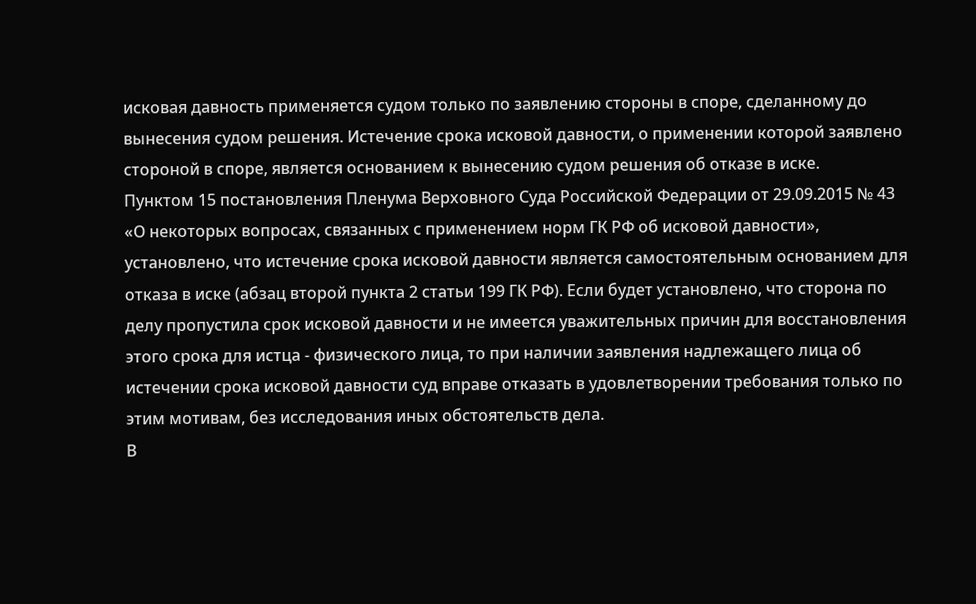исковая давность применяется судом только по заявлению стороны в споре, сделанному до вынесения судом решения. Истечение срока исковой давности, о применении которой заявлено стороной в споре, является основанием к вынесению судом решения об отказе в иске.
Пунктом 15 постановления Пленума Верховного Суда Российской Федерации от 29.09.2015 № 43 «О некоторых вопросах, связанных с применением норм ГК РФ об исковой давности», установлено, что истечение срока исковой давности является самостоятельным основанием для отказа в иске (абзац второй пункта 2 статьи 199 ГК РФ). Если будет установлено, что сторона по делу пропустила срок исковой давности и не имеется уважительных причин для восстановления этого срока для истца - физического лица, то при наличии заявления надлежащего лица об истечении срока исковой давности суд вправе отказать в удовлетворении требования только по этим мотивам, без исследования иных обстоятельств дела.
В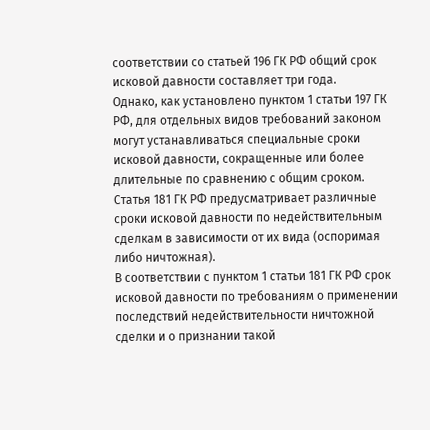соответствии со статьей 196 ГК РФ общий срок исковой давности составляет три года.
Однако, как установлено пунктом 1 статьи 197 ГК РФ, для отдельных видов требований законом могут устанавливаться специальные сроки исковой давности, сокращенные или более длительные по сравнению с общим сроком.
Статья 181 ГК РФ предусматривает различные сроки исковой давности по недействительным сделкам в зависимости от их вида (оспоримая либо ничтожная).
В соответствии с пунктом 1 статьи 181 ГК РФ срок исковой давности по требованиям о применении последствий недействительности ничтожной сделки и о признании такой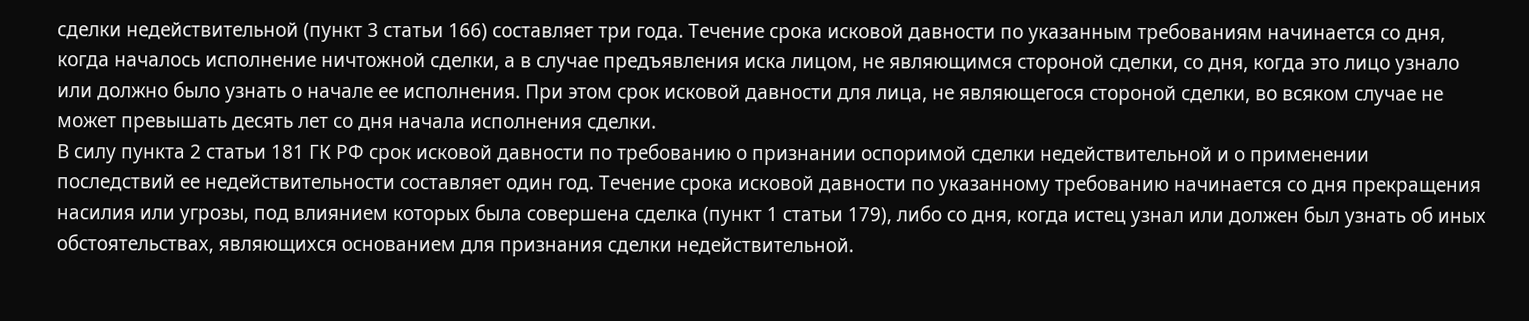сделки недействительной (пункт 3 статьи 166) составляет три года. Течение срока исковой давности по указанным требованиям начинается со дня, когда началось исполнение ничтожной сделки, а в случае предъявления иска лицом, не являющимся стороной сделки, со дня, когда это лицо узнало или должно было узнать о начале ее исполнения. При этом срок исковой давности для лица, не являющегося стороной сделки, во всяком случае не может превышать десять лет со дня начала исполнения сделки.
В силу пункта 2 статьи 181 ГК РФ срок исковой давности по требованию о признании оспоримой сделки недействительной и о применении последствий ее недействительности составляет один год. Течение срока исковой давности по указанному требованию начинается со дня прекращения насилия или угрозы, под влиянием которых была совершена сделка (пункт 1 статьи 179), либо со дня, когда истец узнал или должен был узнать об иных обстоятельствах, являющихся основанием для признания сделки недействительной.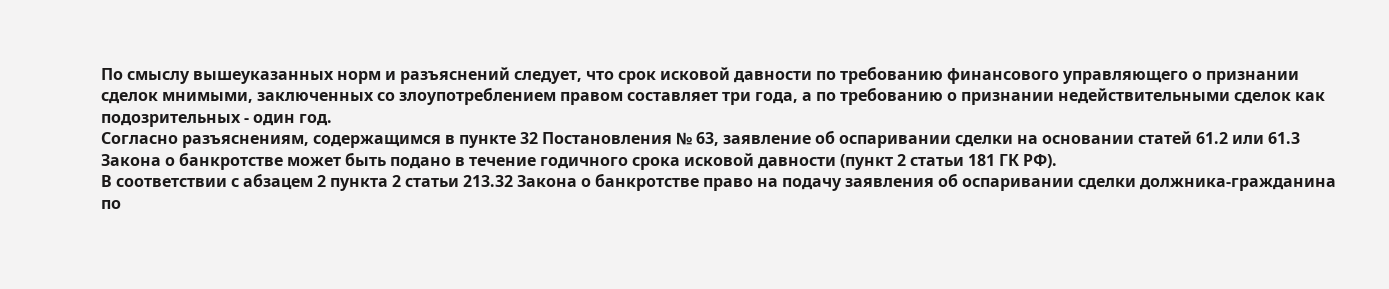По смыслу вышеуказанных норм и разъяснений следует, что срок исковой давности по требованию финансового управляющего о признании сделок мнимыми, заключенных со злоупотреблением правом составляет три года, а по требованию о признании недействительными сделок как подозрительных - один год.
Согласно разъяснениям, содержащимся в пункте 32 Постановления № 63, заявление об оспаривании сделки на основании статей 61.2 или 61.3 Закона о банкротстве может быть подано в течение годичного срока исковой давности (пункт 2 статьи 181 ГК РФ).
В соответствии с абзацем 2 пункта 2 статьи 213.32 Закона о банкротстве право на подачу заявления об оспаривании сделки должника-гражданина по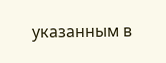указанным в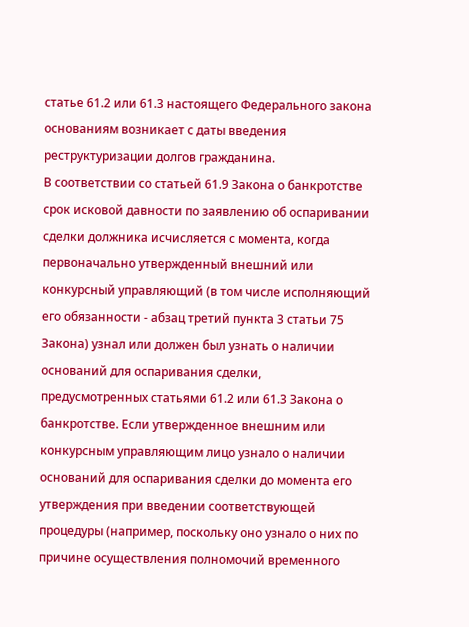статье 61.2 или 61.3 настоящего Федерального закона основаниям возникает с даты введения реструктуризации долгов гражданина.
В соответствии со статьей 61.9 Закона о банкротстве срок исковой давности по заявлению об оспаривании сделки должника исчисляется с момента, когда первоначально утвержденный внешний или конкурсный управляющий (в том числе исполняющий его обязанности - абзац третий пункта 3 статьи 75 Закона) узнал или должен был узнать о наличии оснований для оспаривания сделки, предусмотренных статьями 61.2 или 61.3 Закона о банкротстве. Если утвержденное внешним или конкурсным управляющим лицо узнало о наличии оснований для оспаривания сделки до момента его утверждения при введении соответствующей процедуры (например, поскольку оно узнало о них по причине осуществления полномочий временного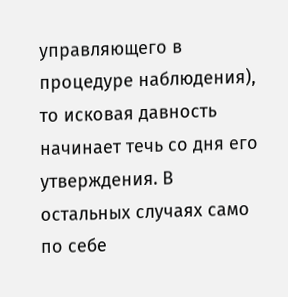управляющего в процедуре наблюдения), то исковая давность начинает течь со дня его утверждения. В остальных случаях само по себе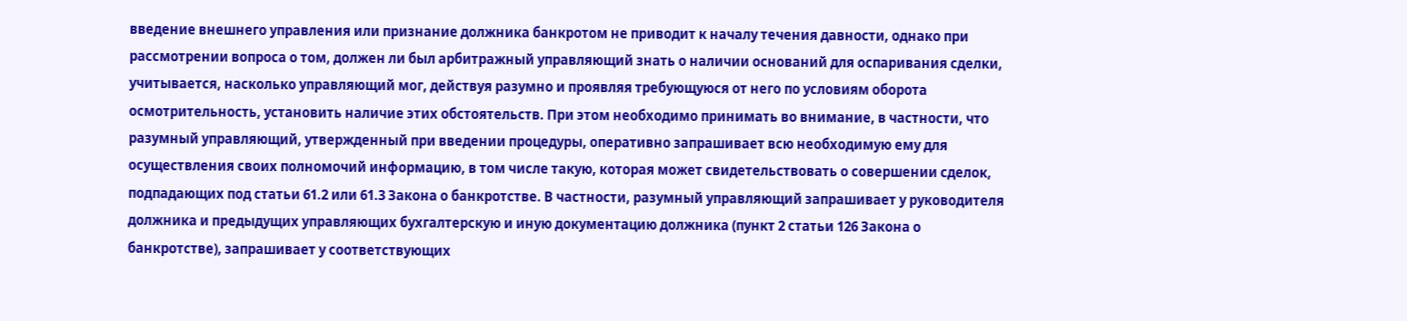введение внешнего управления или признание должника банкротом не приводит к началу течения давности, однако при рассмотрении вопроса о том, должен ли был арбитражный управляющий знать о наличии оснований для оспаривания сделки, учитывается, насколько управляющий мог, действуя разумно и проявляя требующуюся от него по условиям оборота осмотрительность, установить наличие этих обстоятельств. При этом необходимо принимать во внимание, в частности, что разумный управляющий, утвержденный при введении процедуры, оперативно запрашивает всю необходимую ему для осуществления своих полномочий информацию, в том числе такую, которая может свидетельствовать о совершении сделок, подпадающих под статьи 61.2 или 61.3 Закона о банкротстве. В частности, разумный управляющий запрашивает у руководителя должника и предыдущих управляющих бухгалтерскую и иную документацию должника (пункт 2 статьи 126 Закона о банкротстве), запрашивает у соответствующих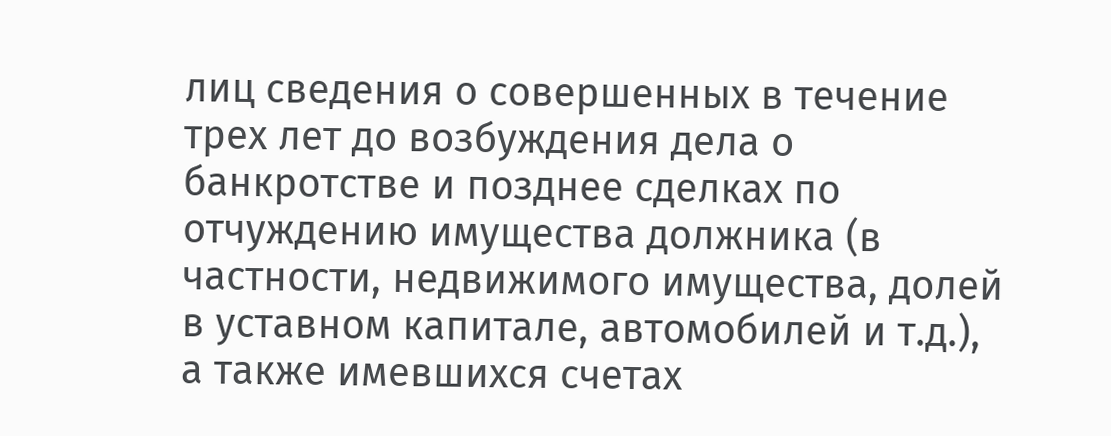лиц сведения о совершенных в течение трех лет до возбуждения дела о банкротстве и позднее сделках по отчуждению имущества должника (в частности, недвижимого имущества, долей в уставном капитале, автомобилей и т.д.), а также имевшихся счетах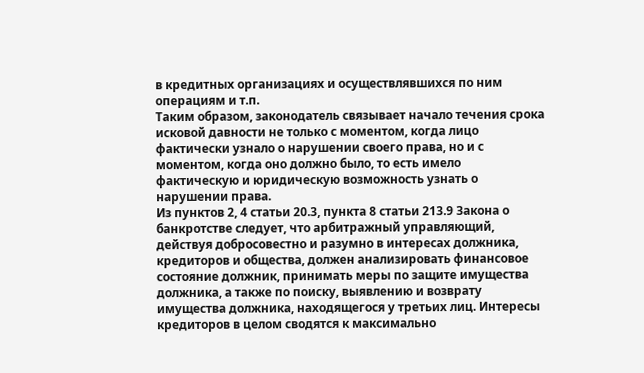в кредитных организациях и осуществлявшихся по ним операциям и т.п.
Таким образом, законодатель связывает начало течения срока исковой давности не только с моментом, когда лицо фактически узнало о нарушении своего права, но и с моментом, когда оно должно было, то есть имело фактическую и юридическую возможность узнать о нарушении права.
Из пунктов 2, 4 статьи 20.3, пункта 8 статьи 213.9 Закона о банкротстве следует, что арбитражный управляющий, действуя добросовестно и разумно в интересах должника, кредиторов и общества, должен анализировать финансовое состояние должник, принимать меры по защите имущества должника, а также по поиску, выявлению и возврату имущества должника, находящегося у третьих лиц. Интересы кредиторов в целом сводятся к максимально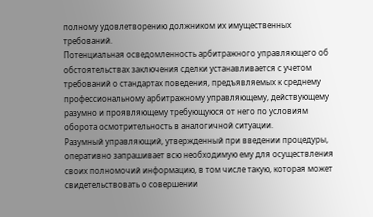полному удовлетворению должником их имущественных требований.
Потенциальная осведомленность арбитражного управляющего об обстоятельствах заключения сделки устанавливается с учетом требований о стандартах поведения, предъявляемых к среднему профессиональному арбитражному управляющему, действующему разумно и проявляющему требующуюся от него по условиям оборота осмотрительность в аналогичной ситуации.
Разумный управляющий, утвержденный при введении процедуры, оперативно запрашивает всю необходимую ему для осуществления своих полномочий информацию, в том числе такую, которая может свидетельствовать о совершении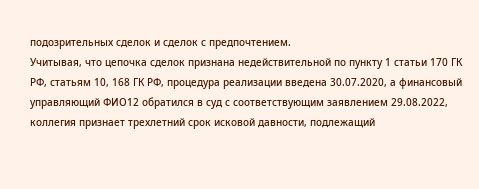подозрительных сделок и сделок с предпочтением.
Учитывая, что цепочка сделок признана недействительной по пункту 1 статьи 170 ГК РФ, статьям 10, 168 ГК РФ, процедура реализации введена 30.07.2020, а финансовый управляющий ФИО12 обратился в суд с соответствующим заявлением 29.08.2022, коллегия признает трехлетний срок исковой давности, подлежащий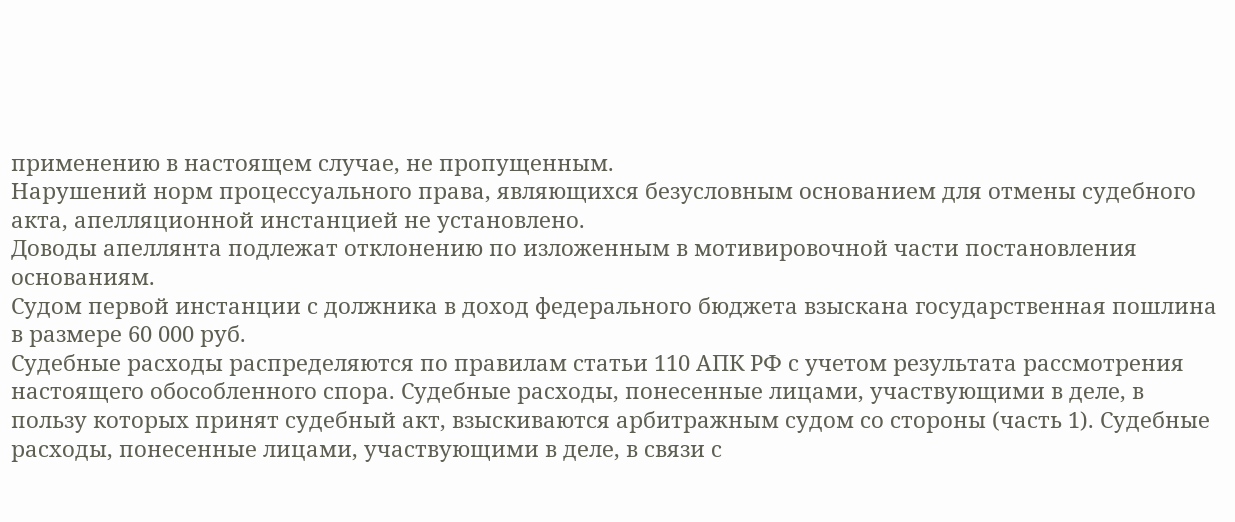применению в настоящем случае, не пропущенным.
Нарушений норм процессуального права, являющихся безусловным основанием для отмены судебного акта, апелляционной инстанцией не установлено.
Доводы апеллянта подлежат отклонению по изложенным в мотивировочной части постановления основаниям.
Судом первой инстанции с должника в доход федерального бюджета взыскана государственная пошлина в размере 60 000 руб.
Судебные расходы распределяются по правилам статьи 110 АПК РФ с учетом результата рассмотрения настоящего обособленного спора. Судебные расходы, понесенные лицами, участвующими в деле, в пользу которых принят судебный акт, взыскиваются арбитражным судом со стороны (часть 1). Судебные расходы, понесенные лицами, участвующими в деле, в связи с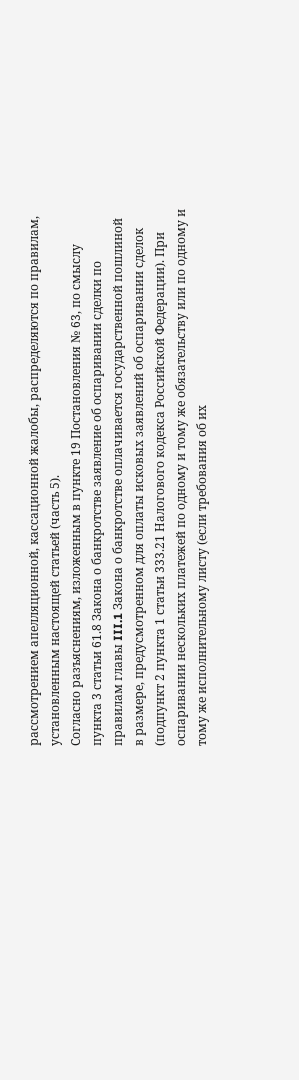рассмотрением апелляционной, кассационной жалобы, распределяются по правилам, установленным настоящей статьей (часть 5).
Согласно разъяснениям, изложенным в пункте 19 Постановления № 63, по смыслу пункта 3 статьи 61.8 Закона о банкротстве заявление об оспаривании сделки по правилам главы III.1 Закона о банкротстве оплачивается государственной пошлиной в размере, предусмотренном для оплаты исковых заявлений об оспаривании сделок (подпункт 2 пункта 1 статьи 333.21 Налогового кодекса Российской Федерации). При оспаривании нескольких платежей по одному и тому же обязательству или по одному и тому же исполнительному листу (если требования об их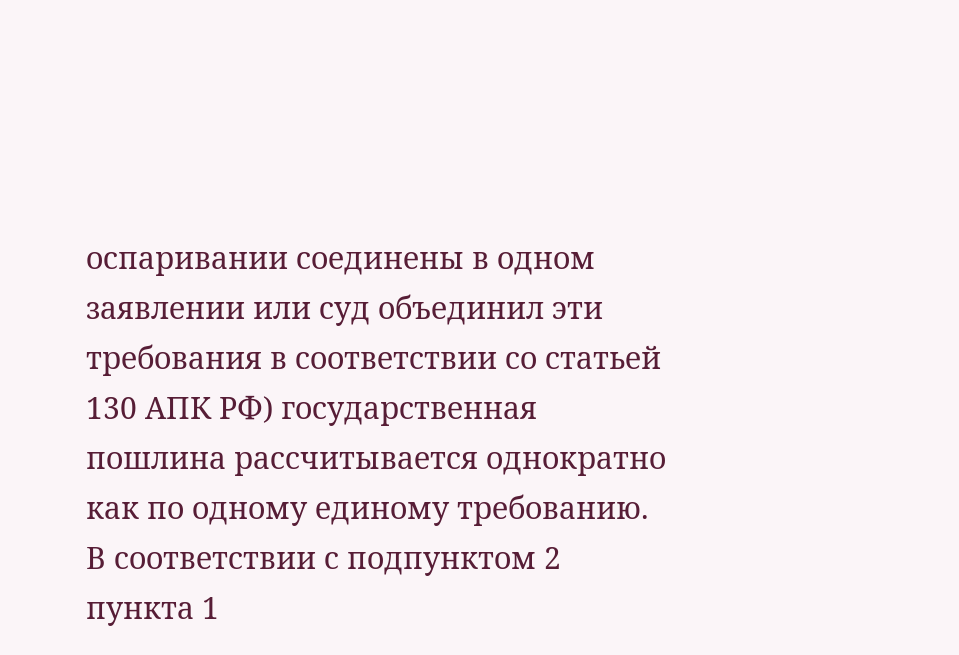оспаривании соединены в одном заявлении или суд объединил эти требования в соответствии со статьей 130 АПК РФ) государственная пошлина рассчитывается однократно как по одному единому требованию.
В соответствии с подпунктом 2 пункта 1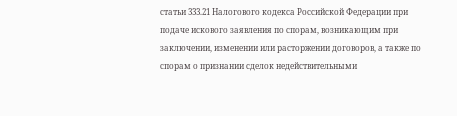статьи 333.21 Налогового кодекса Российской Федерации при подаче искового заявления по спорам, возникающим при заключении, изменении или расторжении договоров, а также по спорам о признании сделок недействительными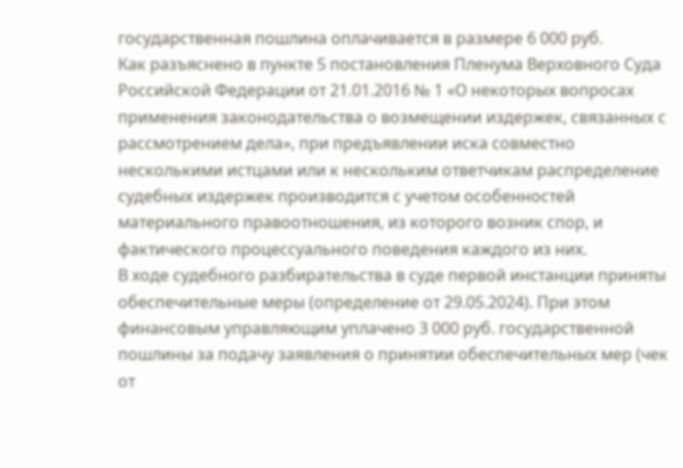государственная пошлина оплачивается в размере 6 000 руб.
Как разъяснено в пункте 5 постановления Пленума Верховного Суда Российской Федерации от 21.01.2016 № 1 «О некоторых вопросах применения законодательства о возмещении издержек, связанных с рассмотрением дела», при предъявлении иска совместно несколькими истцами или к нескольким ответчикам распределение судебных издержек производится с учетом особенностей материального правоотношения, из которого возник спор, и фактического процессуального поведения каждого из них.
В ходе судебного разбирательства в суде первой инстанции приняты обеспечительные меры (определение от 29.05.2024). При этом финансовым управляющим уплачено 3 000 руб. государственной пошлины за подачу заявления о принятии обеспечительных мер (чек от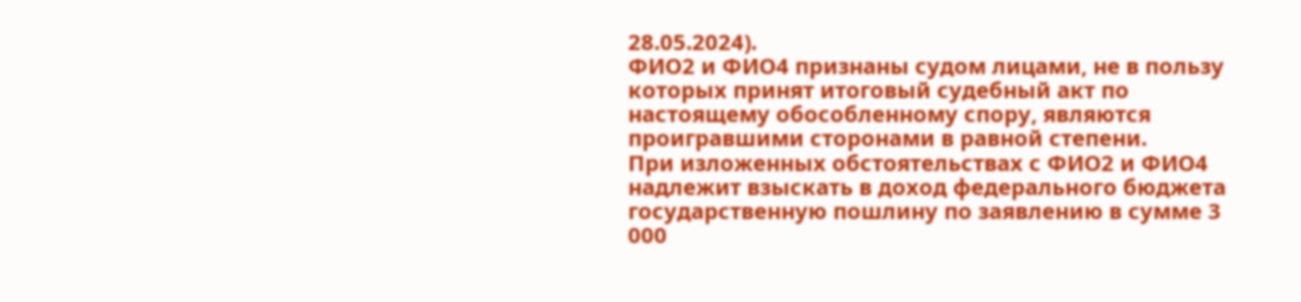28.05.2024).
ФИО2 и ФИО4 признаны судом лицами, не в пользу которых принят итоговый судебный акт по настоящему обособленному спору, являются проигравшими сторонами в равной степени.
При изложенных обстоятельствах с ФИО2 и ФИО4 надлежит взыскать в доход федерального бюджета государственную пошлину по заявлению в сумме 3 000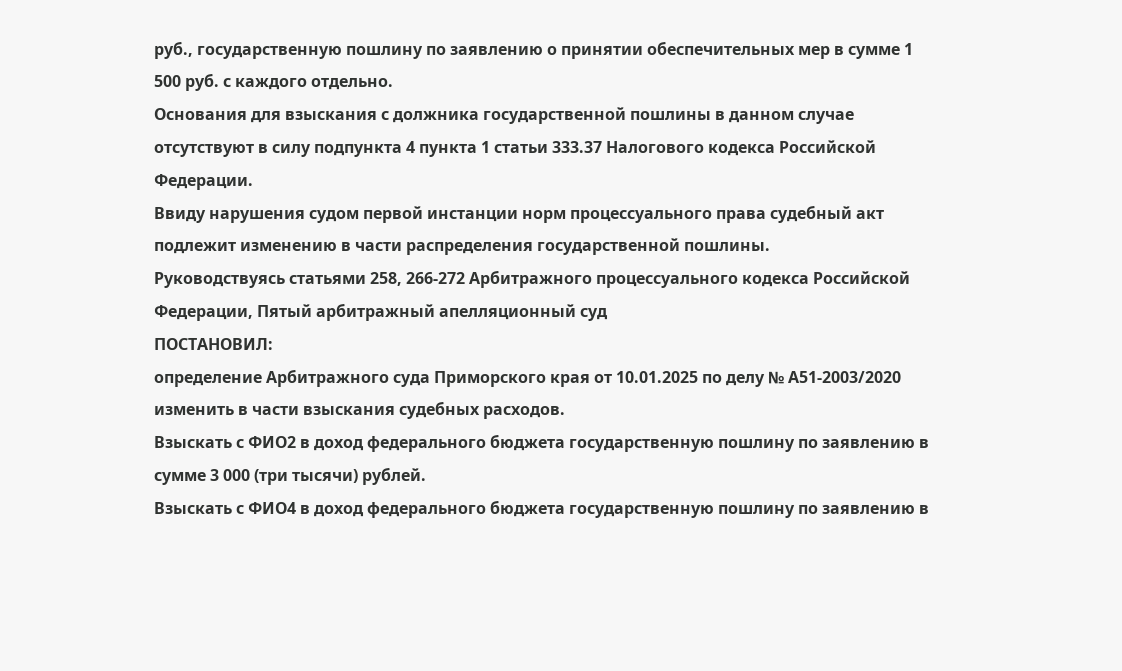руб., государственную пошлину по заявлению о принятии обеспечительных мер в сумме 1 500 руб. с каждого отдельно.
Основания для взыскания с должника государственной пошлины в данном случае отсутствуют в силу подпункта 4 пункта 1 статьи 333.37 Налогового кодекса Российской Федерации.
Ввиду нарушения судом первой инстанции норм процессуального права судебный акт подлежит изменению в части распределения государственной пошлины.
Руководствуясь статьями 258, 266-272 Арбитражного процессуального кодекса Российской Федерации, Пятый арбитражный апелляционный суд
ПОСТАНОВИЛ:
определение Арбитражного суда Приморского края от 10.01.2025 по делу № А51-2003/2020 изменить в части взыскания судебных расходов.
Взыскать с ФИО2 в доход федерального бюджета государственную пошлину по заявлению в сумме 3 000 (три тысячи) рублей.
Взыскать с ФИО4 в доход федерального бюджета государственную пошлину по заявлению в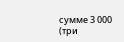сумме 3 000 (три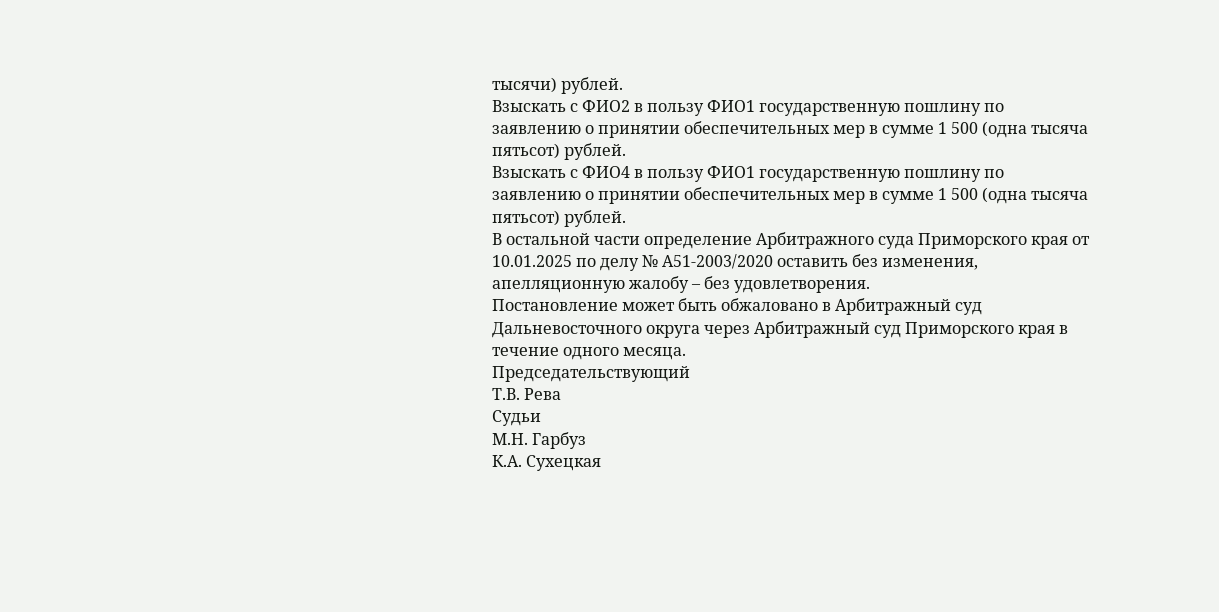тысячи) рублей.
Взыскать с ФИО2 в пользу ФИО1 государственную пошлину по заявлению о принятии обеспечительных мер в сумме 1 500 (одна тысяча пятьсот) рублей.
Взыскать с ФИО4 в пользу ФИО1 государственную пошлину по заявлению о принятии обеспечительных мер в сумме 1 500 (одна тысяча пятьсот) рублей.
В остальной части определение Арбитражного суда Приморского края от 10.01.2025 по делу № А51-2003/2020 оставить без изменения, апелляционную жалобу – без удовлетворения.
Постановление может быть обжаловано в Арбитражный суд Дальневосточного округа через Арбитражный суд Приморского края в течение одного месяца.
Председательствующий
Т.В. Рева
Судьи
М.Н. Гарбуз
К.А. Сухецкая